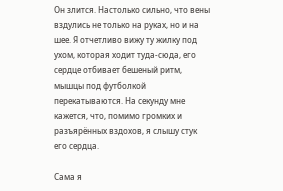Он злится. Настолько сильно, что вены вздулись не только на руках, но и на шее. Я отчетливо вижу ту жилку под ухом, которая ходит туда-сюда, его сердце отбивает бешеный ритм, мышцы под футболкой перекатываются. На секунду мне кажется, что, помимо громких и разъярённых вздохов, я слышу стук его сердца.

Сама я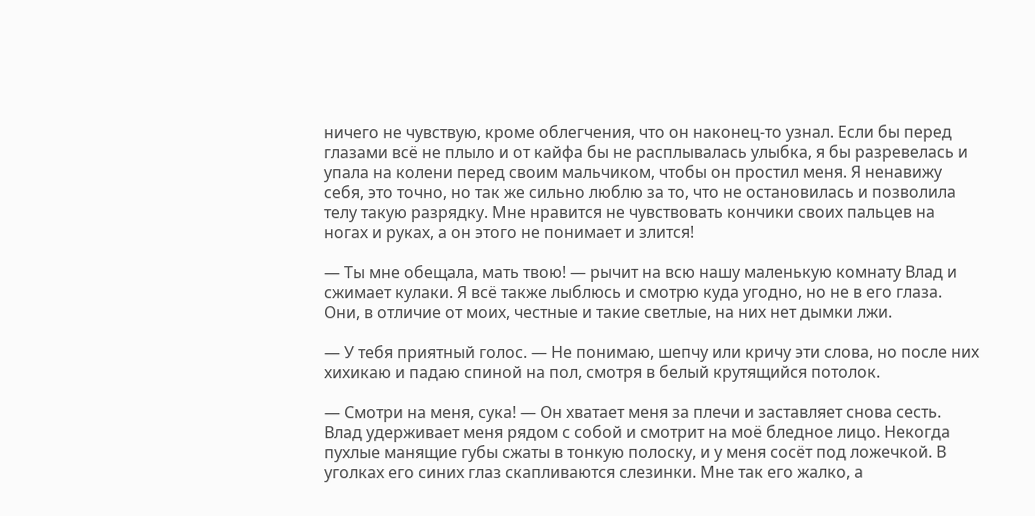ничего не чувствую, кроме облегчения, что он наконец-то узнал. Если бы перед глазами всё не плыло и от кайфа бы не расплывалась улыбка, я бы разревелась и упала на колени перед своим мальчиком, чтобы он простил меня. Я ненавижу себя, это точно, но так же сильно люблю за то, что не остановилась и позволила телу такую разрядку. Мне нравится не чувствовать кончики своих пальцев на ногах и руках, а он этого не понимает и злится!

— Ты мне обещала, мать твою! — рычит на всю нашу маленькую комнату Влад и сжимает кулаки. Я всё также лыблюсь и смотрю куда угодно, но не в его глаза. Они, в отличие от моих, честные и такие светлые, на них нет дымки лжи.

— У тебя приятный голос. — Не понимаю, шепчу или кричу эти слова, но после них хихикаю и падаю спиной на пол, смотря в белый крутящийся потолок.

— Смотри на меня, сука! — Он хватает меня за плечи и заставляет снова сесть. Влад удерживает меня рядом с собой и смотрит на моё бледное лицо. Некогда пухлые манящие губы сжаты в тонкую полоску, и у меня сосёт под ложечкой. В уголках его синих глаз скапливаются слезинки. Мне так его жалко, а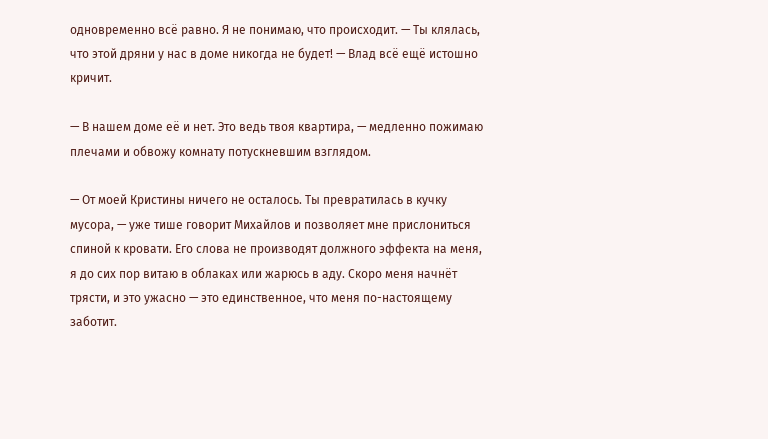одновременно всё равно. Я не понимаю, что происходит. — Ты клялась, что этой дряни у нас в доме никогда не будет! — Влад всё ещё истошно кричит.

— В нашем доме её и нет. Это ведь твоя квартира, — медленно пожимаю плечами и обвожу комнату потускневшим взглядом.

— От моей Кристины ничего не осталось. Ты превратилась в кучку мусора, — уже тише говорит Михайлов и позволяет мне прислониться спиной к кровати. Его слова не производят должного эффекта на меня, я до сих пор витаю в облаках или жарюсь в аду. Скоро меня начнёт трясти, и это ужасно — это единственное, что меня по-настоящему заботит.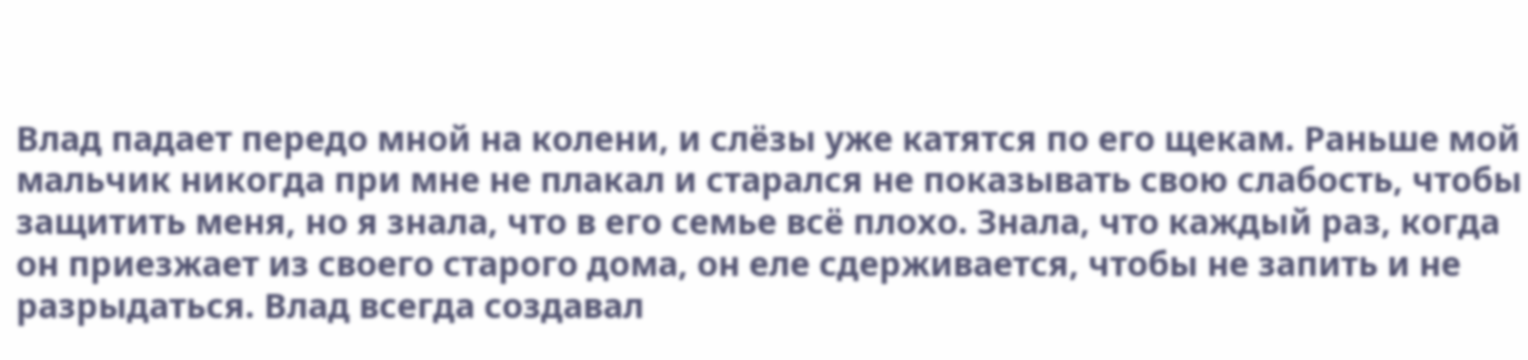Влад падает передо мной на колени, и слёзы уже катятся по его щекам. Раньше мой мальчик никогда при мне не плакал и старался не показывать свою слабость, чтобы защитить меня, но я знала, что в его семье всё плохо. Знала, что каждый раз, когда он приезжает из своего старого дома, он еле сдерживается, чтобы не запить и не разрыдаться. Влад всегда создавал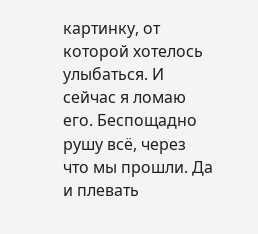картинку, от которой хотелось улыбаться. И сейчас я ломаю его. Беспощадно рушу всё, через что мы прошли. Да и плевать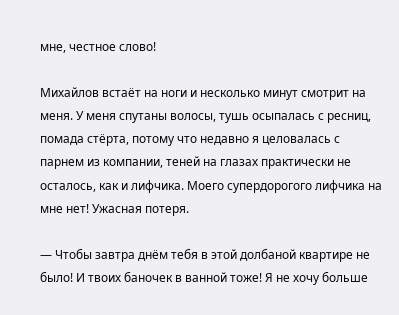мне, честное слово!

Михайлов встаёт на ноги и несколько минут смотрит на меня. У меня спутаны волосы, тушь осыпалась с ресниц, помада стёрта, потому что недавно я целовалась с парнем из компании, теней на глазах практически не осталось, как и лифчика. Моего супердорогого лифчика на мне нет! Ужасная потеря.

— Чтобы завтра днём тебя в этой долбаной квартире не было! И твоих баночек в ванной тоже! Я не хочу больше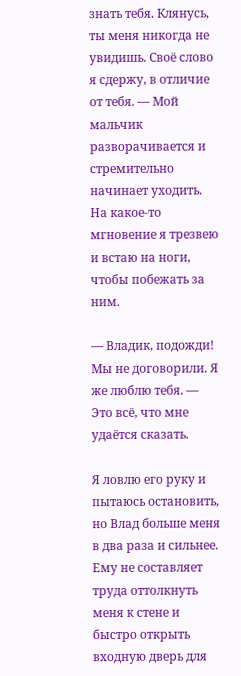знать тебя. Клянусь, ты меня никогда не увидишь. Своё слово я сдержу, в отличие от тебя. — Мой мальчик разворачивается и стремительно начинает уходить. На какое-то мгновение я трезвею и встаю на ноги, чтобы побежать за ним.

— Владик, подожди! Мы не договорили. Я же люблю тебя. — Это всё, что мне удаётся сказать.

Я ловлю его руку и пытаюсь остановить, но Влад больше меня в два раза и сильнее. Ему не составляет труда оттолкнуть меня к стене и быстро открыть входную дверь для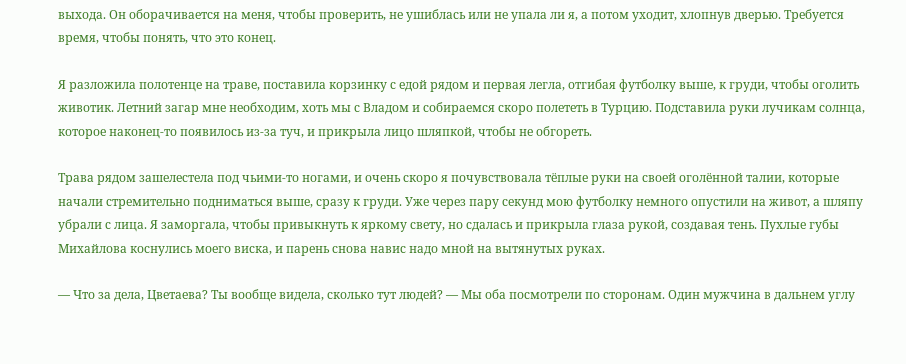выхода. Он оборачивается на меня, чтобы проверить, не ушиблась или не упала ли я, а потом уходит, хлопнув дверью. Требуется время, чтобы понять, что это конец.

Я разложила полотенце на траве, поставила корзинку с едой рядом и первая легла, отгибая футболку выше, к груди, чтобы оголить животик. Летний загар мне необходим, хоть мы с Владом и собираемся скоро полететь в Турцию. Подставила руки лучикам солнца, которое наконец-то появилось из-за туч, и прикрыла лицо шляпкой, чтобы не обгореть.

Трава рядом зашелестела под чьими-то ногами, и очень скоро я почувствовала тёплые руки на своей оголённой талии, которые начали стремительно подниматься выше, сразу к груди. Уже через пару секунд мою футболку немного опустили на живот, а шляпу убрали с лица. Я заморгала, чтобы привыкнуть к яркому свету, но сдалась и прикрыла глаза рукой, создавая тень. Пухлые губы Михайлова коснулись моего виска, и парень снова навис надо мной на вытянутых руках.

— Что за дела, Цветаева? Ты вообще видела, сколько тут людей? — Мы оба посмотрели по сторонам. Один мужчина в дальнем углу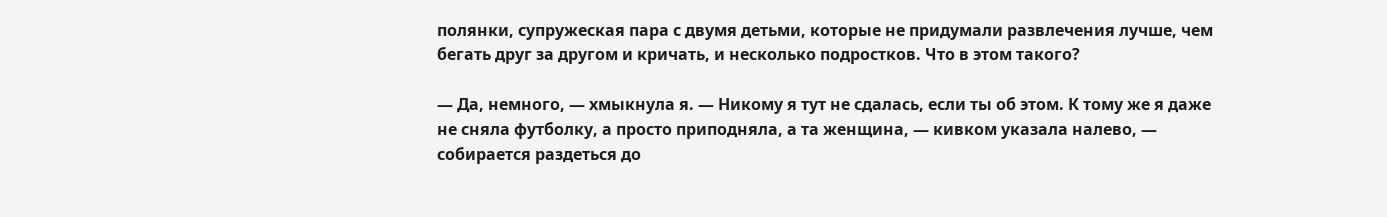полянки, супружеская пара с двумя детьми, которые не придумали развлечения лучше, чем бегать друг за другом и кричать, и несколько подростков. Что в этом такого?

— Да, немного, — хмыкнула я. — Никому я тут не сдалась, если ты об этом. К тому же я даже не сняла футболку, а просто приподняла, а та женщина, — кивком указала налево, — собирается раздеться до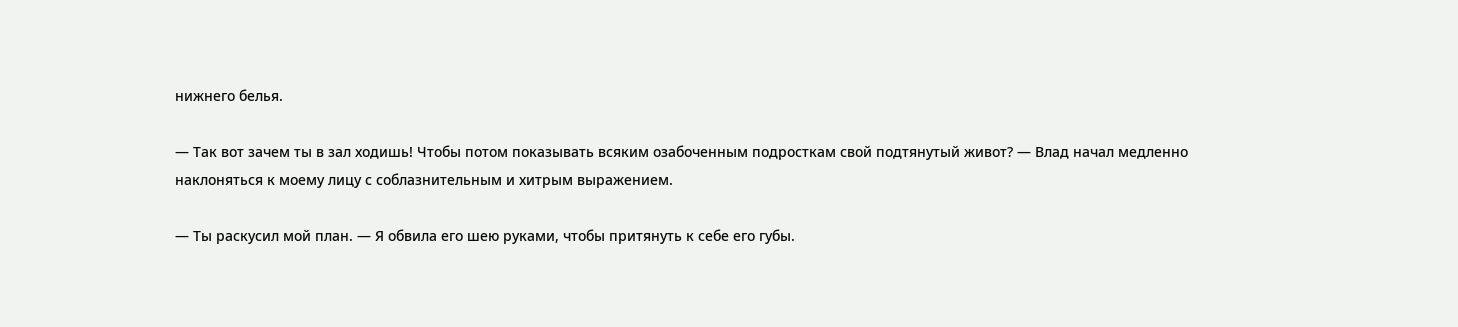нижнего белья.

— Так вот зачем ты в зал ходишь! Чтобы потом показывать всяким озабоченным подросткам свой подтянутый живот? — Влад начал медленно наклоняться к моему лицу с соблазнительным и хитрым выражением.

— Ты раскусил мой план. — Я обвила его шею руками, чтобы притянуть к себе его губы.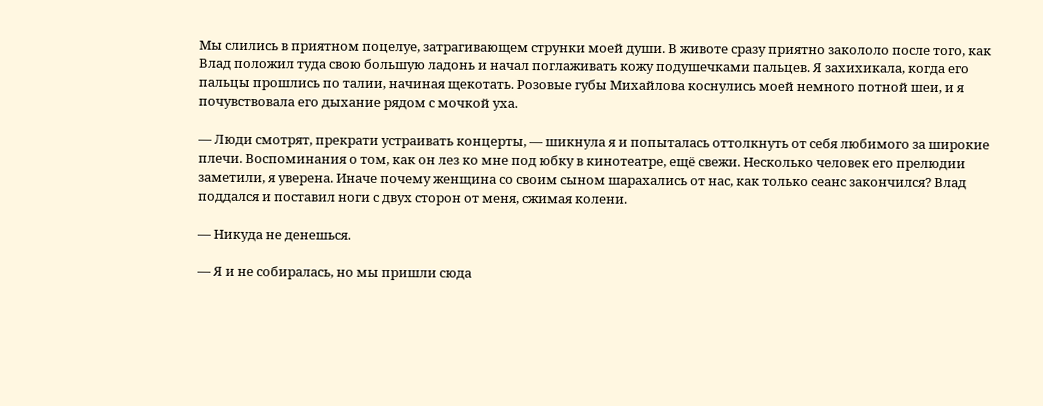Мы слились в приятном поцелуе, затрагивающем струнки моей души. В животе сразу приятно закололо после того, как Влад положил туда свою большую ладонь и начал поглаживать кожу подушечками пальцев. Я захихикала, когда его пальцы прошлись по талии, начиная щекотать. Розовые губы Михайлова коснулись моей немного потной шеи, и я почувствовала его дыхание рядом с мочкой уха.

— Люди смотрят, прекрати устраивать концерты, — шикнула я и попыталась оттолкнуть от себя любимого за широкие плечи. Воспоминания о том, как он лез ко мне под юбку в кинотеатре, ещё свежи. Несколько человек его прелюдии заметили, я уверена. Иначе почему женщина со своим сыном шарахались от нас, как только сеанс закончился? Влад поддался и поставил ноги с двух сторон от меня, сжимая колени.

— Никуда не денешься.

— Я и не собиралась, но мы пришли сюда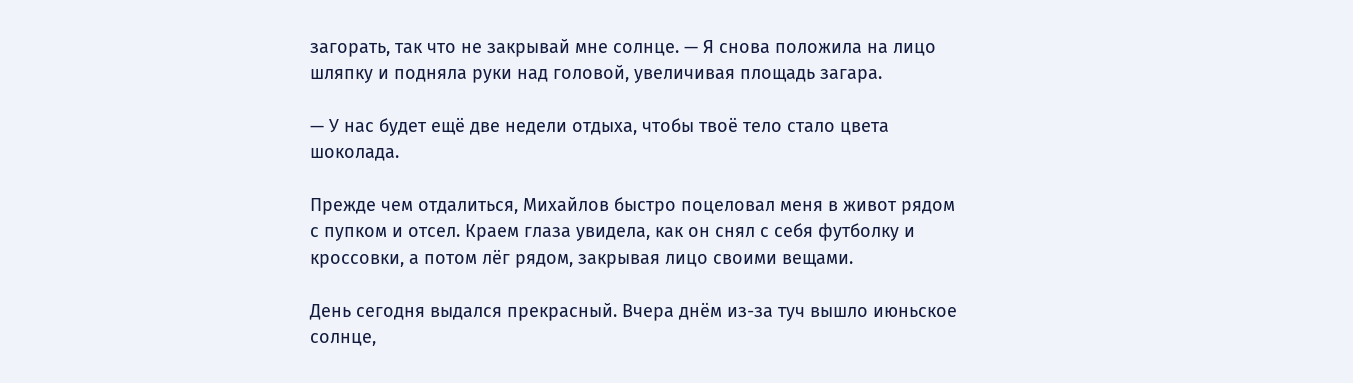загорать, так что не закрывай мне солнце. — Я снова положила на лицо шляпку и подняла руки над головой, увеличивая площадь загара.

— У нас будет ещё две недели отдыха, чтобы твоё тело стало цвета шоколада.

Прежде чем отдалиться, Михайлов быстро поцеловал меня в живот рядом с пупком и отсел. Краем глаза увидела, как он снял с себя футболку и кроссовки, а потом лёг рядом, закрывая лицо своими вещами.

День сегодня выдался прекрасный. Вчера днём из-за туч вышло июньское солнце,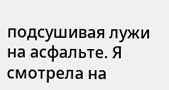подсушивая лужи на асфальте. Я смотрела на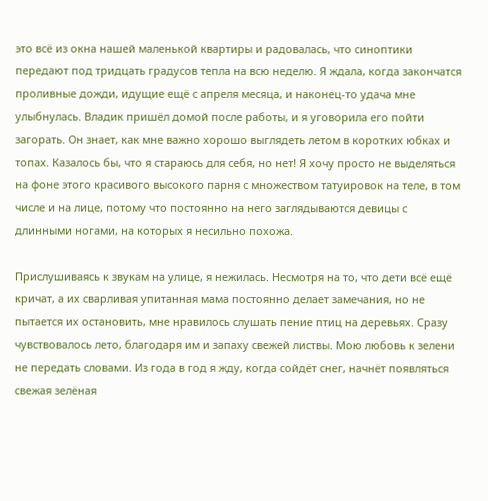это всё из окна нашей маленькой квартиры и радовалась, что синоптики передают под тридцать градусов тепла на всю неделю. Я ждала, когда закончатся проливные дожди, идущие ещё с апреля месяца, и наконец-то удача мне улыбнулась. Владик пришёл домой после работы, и я уговорила его пойти загорать. Он знает, как мне важно хорошо выглядеть летом в коротких юбках и топах. Казалось бы, что я стараюсь для себя, но нет! Я хочу просто не выделяться на фоне этого красивого высокого парня с множеством татуировок на теле, в том числе и на лице, потому что постоянно на него заглядываются девицы с длинными ногами, на которых я несильно похожа.

Прислушиваясь к звукам на улице, я нежилась. Несмотря на то, что дети всё ещё кричат, а их сварливая упитанная мама постоянно делает замечания, но не пытается их остановить, мне нравилось слушать пение птиц на деревьях. Сразу чувствовалось лето, благодаря им и запаху свежей листвы. Мою любовь к зелени не передать словами. Из года в год я жду, когда сойдёт снег, начнёт появляться свежая зелёная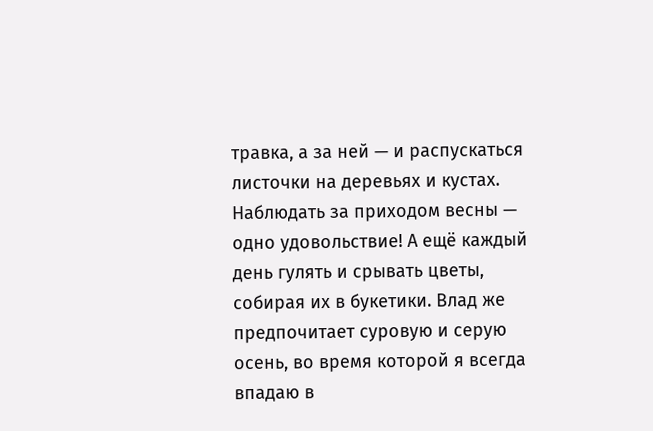травка, а за ней — и распускаться листочки на деревьях и кустах. Наблюдать за приходом весны — одно удовольствие! А ещё каждый день гулять и срывать цветы, собирая их в букетики. Влад же предпочитает суровую и серую осень, во время которой я всегда впадаю в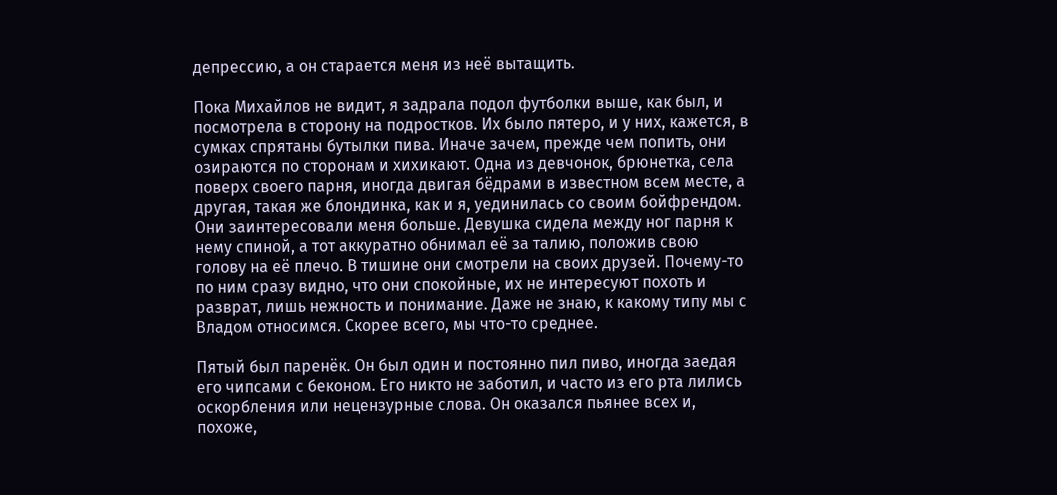депрессию, а он старается меня из неё вытащить.

Пока Михайлов не видит, я задрала подол футболки выше, как был, и посмотрела в сторону на подростков. Их было пятеро, и у них, кажется, в сумках спрятаны бутылки пива. Иначе зачем, прежде чем попить, они озираются по сторонам и хихикают. Одна из девчонок, брюнетка, села поверх своего парня, иногда двигая бёдрами в известном всем месте, а другая, такая же блондинка, как и я, уединилась со своим бойфрендом. Они заинтересовали меня больше. Девушка сидела между ног парня к нему спиной, а тот аккуратно обнимал её за талию, положив свою голову на её плечо. В тишине они смотрели на своих друзей. Почему-то по ним сразу видно, что они спокойные, их не интересуют похоть и разврат, лишь нежность и понимание. Даже не знаю, к какому типу мы с Владом относимся. Скорее всего, мы что-то среднее.

Пятый был паренёк. Он был один и постоянно пил пиво, иногда заедая его чипсами с беконом. Его никто не заботил, и часто из его рта лились оскорбления или нецензурные слова. Он оказался пьянее всех и, похоже,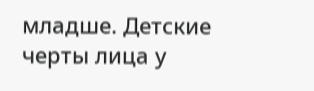младше. Детские черты лица у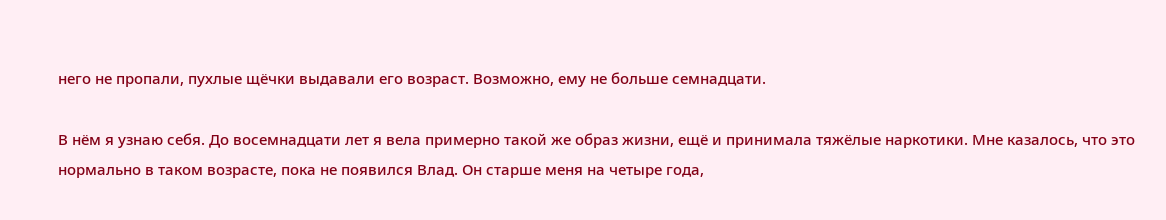него не пропали, пухлые щёчки выдавали его возраст. Возможно, ему не больше семнадцати.

В нём я узнаю себя. До восемнадцати лет я вела примерно такой же образ жизни, ещё и принимала тяжёлые наркотики. Мне казалось, что это нормально в таком возрасте, пока не появился Влад. Он старше меня на четыре года,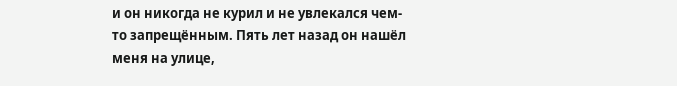и он никогда не курил и не увлекался чем-то запрещённым. Пять лет назад он нашёл меня на улице,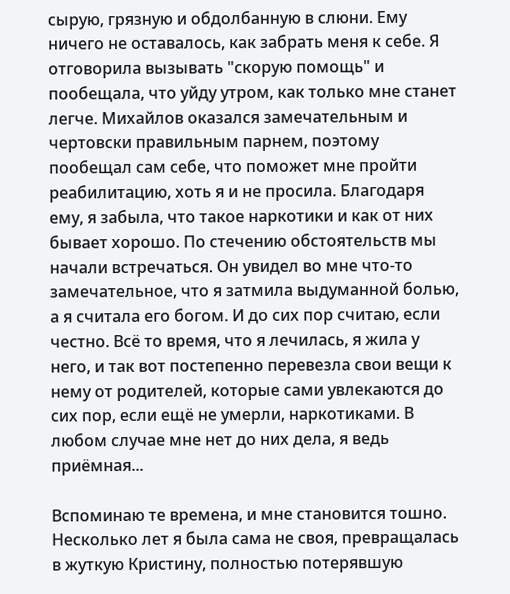сырую, грязную и обдолбанную в слюни. Ему ничего не оставалось, как забрать меня к себе. Я отговорила вызывать "скорую помощь" и пообещала, что уйду утром, как только мне станет легче. Михайлов оказался замечательным и чертовски правильным парнем, поэтому пообещал сам себе, что поможет мне пройти реабилитацию, хоть я и не просила. Благодаря ему, я забыла, что такое наркотики и как от них бывает хорошо. По стечению обстоятельств мы начали встречаться. Он увидел во мне что-то замечательное, что я затмила выдуманной болью, а я считала его богом. И до сих пор считаю, если честно. Всё то время, что я лечилась, я жила у него, и так вот постепенно перевезла свои вещи к нему от родителей, которые сами увлекаются до сих пор, если ещё не умерли, наркотиками. В любом случае мне нет до них дела, я ведь приёмная...

Вспоминаю те времена, и мне становится тошно. Несколько лет я была сама не своя, превращалась в жуткую Кристину, полностью потерявшую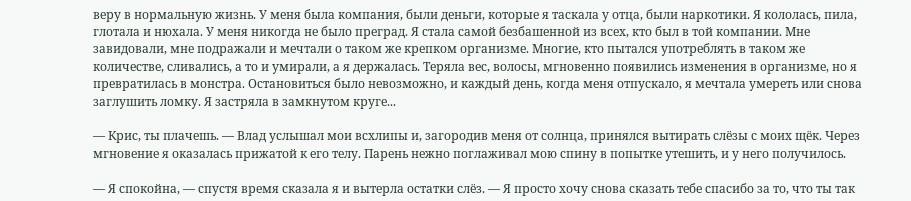веру в нормальную жизнь. У меня была компания, были деньги, которые я таскала у отца, были наркотики. Я кололась, пила, глотала и нюхала. У меня никогда не было преград. Я стала самой безбашенной из всех, кто был в той компании. Мне завидовали, мне подражали и мечтали о таком же крепком организме. Многие, кто пытался употреблять в таком же количестве, сливались, а то и умирали, а я держалась. Теряла вес, волосы, мгновенно появились изменения в организме, но я превратилась в монстра. Остановиться было невозможно, и каждый день, когда меня отпускало, я мечтала умереть или снова заглушить ломку. Я застряла в замкнутом круге...

— Крис, ты плачешь. — Влад услышал мои всхлипы и, загородив меня от солнца, принялся вытирать слёзы с моих щёк. Через мгновение я оказалась прижатой к его телу. Парень нежно поглаживал мою спину в попытке утешить, и у него получилось.

— Я спокойна, — спустя время сказала я и вытерла остатки слёз. — Я просто хочу снова сказать тебе спасибо за то, что ты так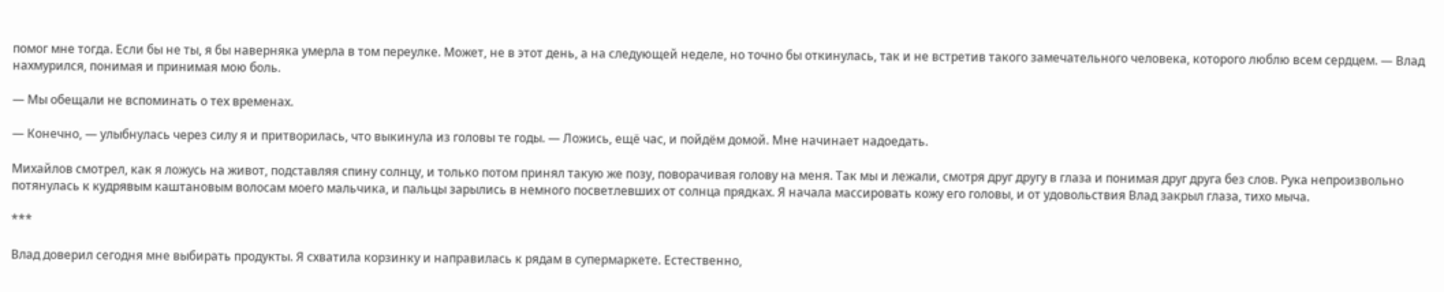помог мне тогда. Если бы не ты, я бы наверняка умерла в том переулке. Может, не в этот день, а на следующей неделе, но точно бы откинулась, так и не встретив такого замечательного человека, которого люблю всем сердцем. — Влад нахмурился, понимая и принимая мою боль.

— Мы обещали не вспоминать о тех временах.

— Конечно, — улыбнулась через силу я и притворилась, что выкинула из головы те годы. — Ложись, ещё час, и пойдём домой. Мне начинает надоедать.

Михайлов смотрел, как я ложусь на живот, подставляя спину солнцу, и только потом принял такую же позу, поворачивая голову на меня. Так мы и лежали, смотря друг другу в глаза и понимая друг друга без слов. Рука непроизвольно потянулась к кудрявым каштановым волосам моего мальчика, и пальцы зарылись в немного посветлевших от солнца прядках. Я начала массировать кожу его головы, и от удовольствия Влад закрыл глаза, тихо мыча.

***

Влад доверил сегодня мне выбирать продукты. Я схватила корзинку и направилась к рядам в супермаркете. Естественно,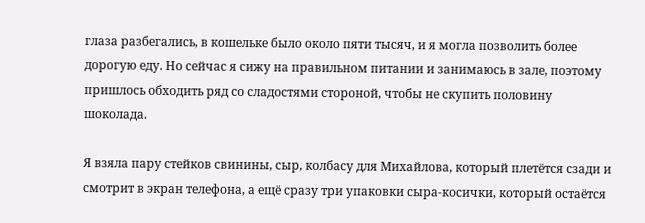глаза разбегались, в кошельке было около пяти тысяч, и я могла позволить более дорогую еду. Но сейчас я сижу на правильном питании и занимаюсь в зале, поэтому пришлось обходить ряд со сладостями стороной, чтобы не скупить половину шоколада.

Я взяла пару стейков свинины, сыр, колбасу для Михайлова, который плетётся сзади и смотрит в экран телефона, а ещё сразу три упаковки сыра-косички, который остаётся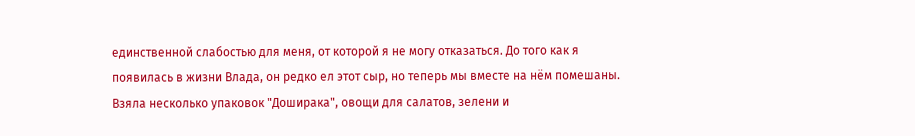единственной слабостью для меня, от которой я не могу отказаться. До того как я появилась в жизни Влада, он редко ел этот сыр, но теперь мы вместе на нём помешаны. Взяла несколько упаковок "Доширака", овощи для салатов, зелени и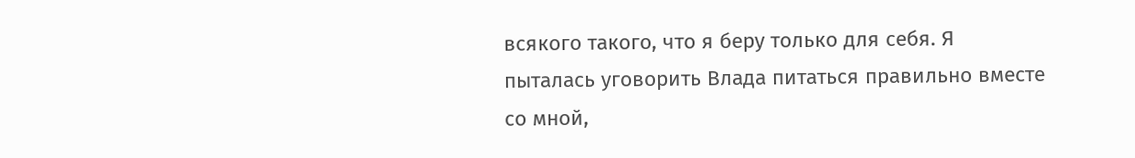всякого такого, что я беру только для себя. Я пыталась уговорить Влада питаться правильно вместе со мной,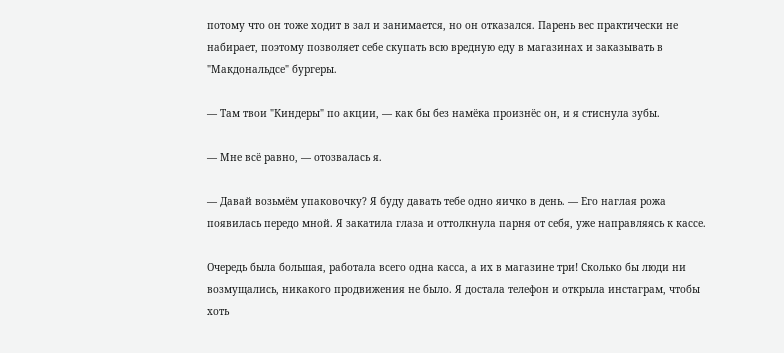потому что он тоже ходит в зал и занимается, но он отказался. Парень вес практически не набирает, поэтому позволяет себе скупать всю вредную еду в магазинах и заказывать в "Макдональдсе" бургеры.

— Там твои "Киндеры" по акции, — как бы без намёка произнёс он, и я стиснула зубы.

— Мне всё равно, — отозвалась я.

— Давай возьмём упаковочку? Я буду давать тебе одно яичко в день. — Его наглая рожа появилась передо мной. Я закатила глаза и оттолкнула парня от себя, уже направляясь к кассе.

Очередь была большая, работала всего одна касса, а их в магазине три! Сколько бы люди ни возмущались, никакого продвижения не было. Я достала телефон и открыла инстаграм, чтобы хоть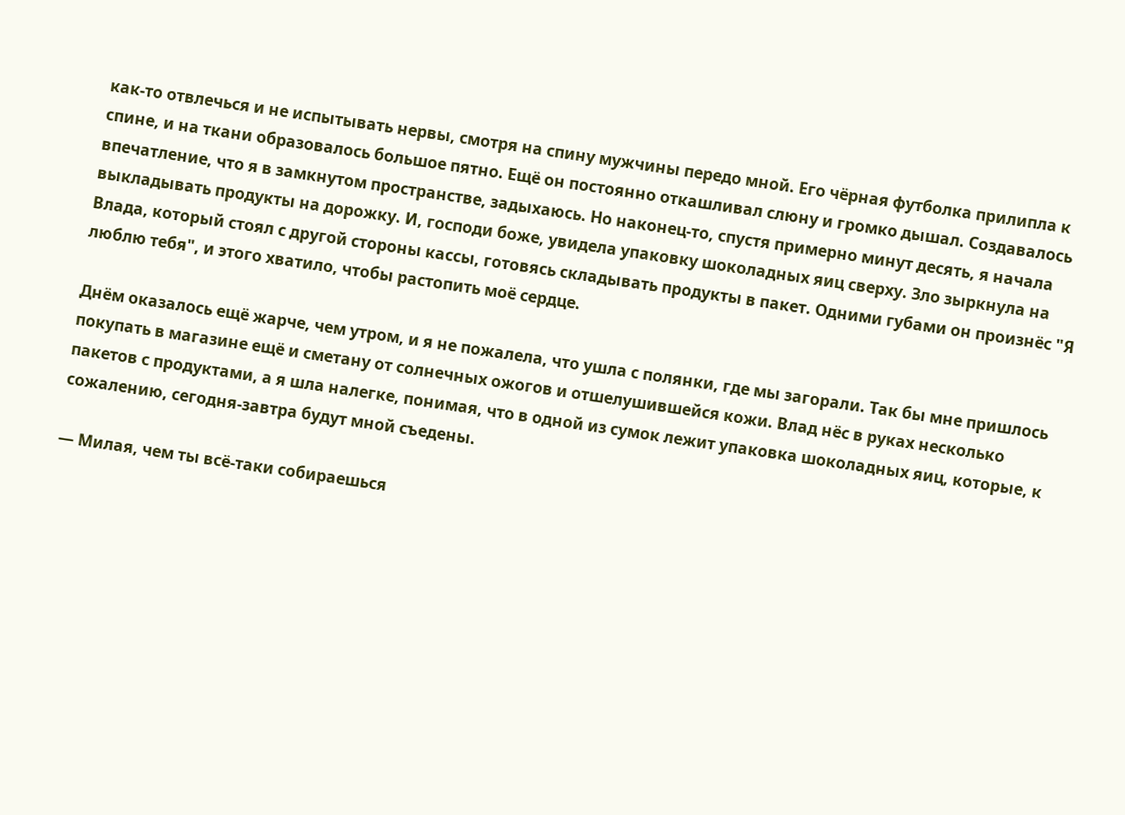как-то отвлечься и не испытывать нервы, смотря на спину мужчины передо мной. Его чёрная футболка прилипла к спине, и на ткани образовалось большое пятно. Ещё он постоянно откашливал слюну и громко дышал. Создавалось впечатление, что я в замкнутом пространстве, задыхаюсь. Но наконец-то, спустя примерно минут десять, я начала выкладывать продукты на дорожку. И, господи боже, увидела упаковку шоколадных яиц сверху. Зло зыркнула на Влада, который стоял с другой стороны кассы, готовясь складывать продукты в пакет. Одними губами он произнёс "Я люблю тебя", и этого хватило, чтобы растопить моё сердце.

Днём оказалось ещё жарче, чем утром, и я не пожалела, что ушла с полянки, где мы загорали. Так бы мне пришлось покупать в магазине ещё и сметану от солнечных ожогов и отшелушившейся кожи. Влад нёс в руках несколько пакетов с продуктами, а я шла налегке, понимая, что в одной из сумок лежит упаковка шоколадных яиц, которые, к сожалению, сегодня-завтра будут мной съедены.

— Милая, чем ты всё-таки собираешься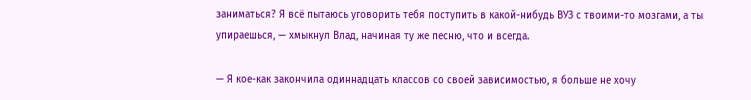заниматься? Я всё пытаюсь уговорить тебя поступить в какой-нибудь ВУЗ с твоими-то мозгами, а ты упираешься, — хмыкнул Влад, начиная ту же песню, что и всегда.

— Я кое-как закончила одиннадцать классов со своей зависимостью, я больше не хочу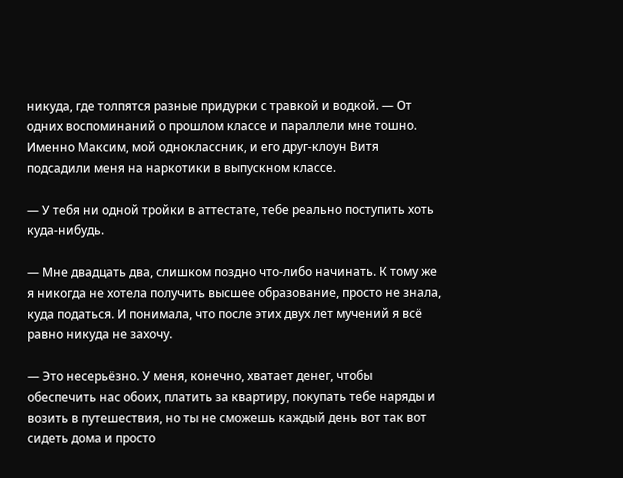никуда, где толпятся разные придурки с травкой и водкой. — От одних воспоминаний о прошлом классе и параллели мне тошно. Именно Максим, мой одноклассник, и его друг-клоун Витя подсадили меня на наркотики в выпускном классе.

— У тебя ни одной тройки в аттестате, тебе реально поступить хоть куда-нибудь.

— Мне двадцать два, слишком поздно что-либо начинать. К тому же я никогда не хотела получить высшее образование, просто не знала, куда податься. И понимала, что после этих двух лет мучений я всё равно никуда не захочу.

— Это несерьёзно. У меня, конечно, хватает денег, чтобы обеспечить нас обоих, платить за квартиру, покупать тебе наряды и возить в путешествия, но ты не сможешь каждый день вот так вот сидеть дома и просто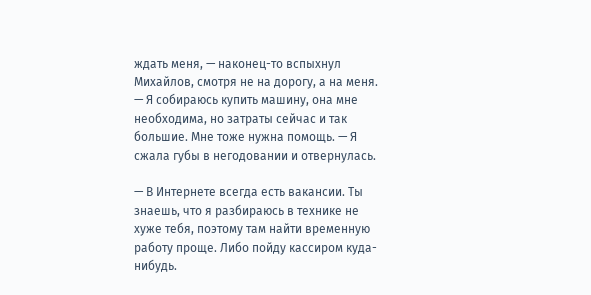ждать меня, — наконец-то вспыхнул Михайлов, смотря не на дорогу, а на меня. — Я собираюсь купить машину, она мне необходима, но затраты сейчас и так большие. Мне тоже нужна помощь. — Я сжала губы в негодовании и отвернулась.

— В Интернете всегда есть вакансии. Ты знаешь, что я разбираюсь в технике не хуже тебя, поэтому там найти временную работу проще. Либо пойду кассиром куда-нибудь.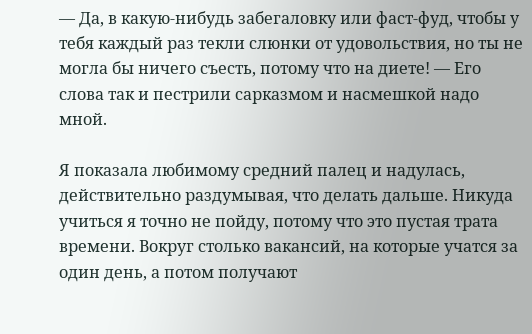— Да, в какую-нибудь забегаловку или фаст-фуд, чтобы у тебя каждый раз текли слюнки от удовольствия, но ты не могла бы ничего съесть, потому что на диете! — Его слова так и пестрили сарказмом и насмешкой надо мной.

Я показала любимому средний палец и надулась, действительно раздумывая, что делать дальше. Никуда учиться я точно не пойду, потому что это пустая трата времени. Вокруг столько вакансий, на которые учатся за один день, а потом получают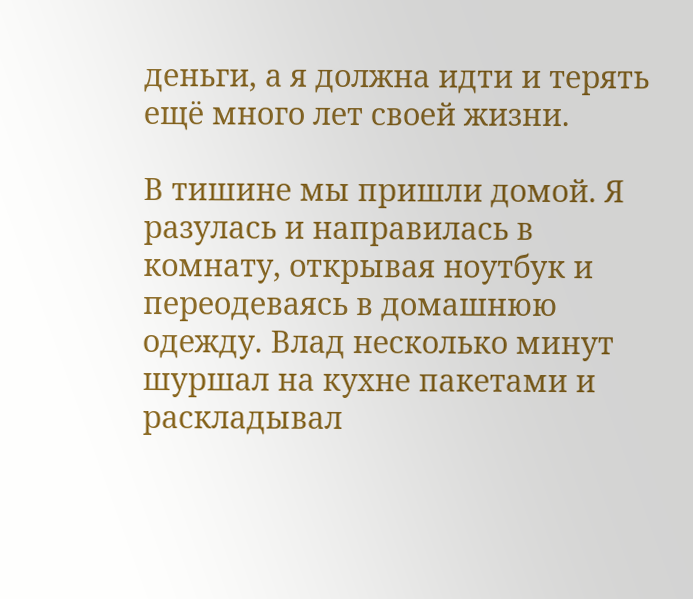деньги, а я должна идти и терять ещё много лет своей жизни.

В тишине мы пришли домой. Я разулась и направилась в комнату, открывая ноутбук и переодеваясь в домашнюю одежду. Влад несколько минут шуршал на кухне пакетами и раскладывал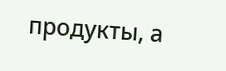продукты, а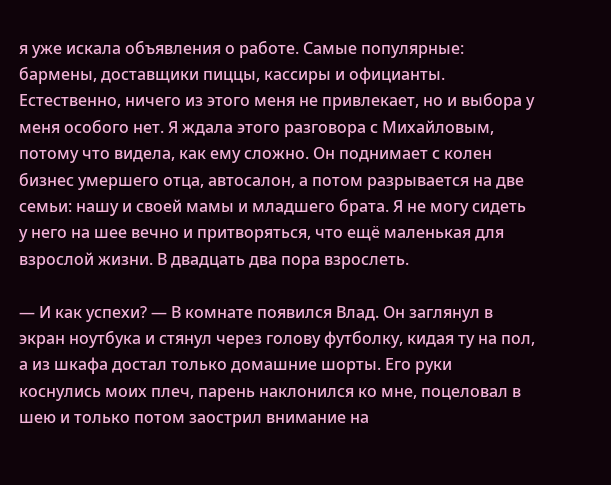я уже искала объявления о работе. Самые популярные: бармены, доставщики пиццы, кассиры и официанты. Естественно, ничего из этого меня не привлекает, но и выбора у меня особого нет. Я ждала этого разговора с Михайловым, потому что видела, как ему сложно. Он поднимает с колен бизнес умершего отца, автосалон, а потом разрывается на две семьи: нашу и своей мамы и младшего брата. Я не могу сидеть у него на шее вечно и притворяться, что ещё маленькая для взрослой жизни. В двадцать два пора взрослеть.

— И как успехи? — В комнате появился Влад. Он заглянул в экран ноутбука и стянул через голову футболку, кидая ту на пол, а из шкафа достал только домашние шорты. Его руки коснулись моих плеч, парень наклонился ко мне, поцеловал в шею и только потом заострил внимание на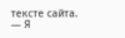тексте сайта. — Я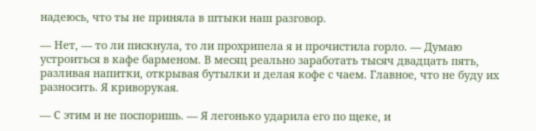надеюсь, что ты не приняла в штыки наш разговор.

— Нет, — то ли пискнула, то ли прохрипела я и прочистила горло. — Думаю устроиться в кафе барменом. В месяц реально заработать тысяч двадцать пять, разливая напитки, открывая бутылки и делая кофе с чаем. Главное, что не буду их разносить. Я криворукая.

— С этим и не поспоришь. — Я легонько ударила его по щеке, и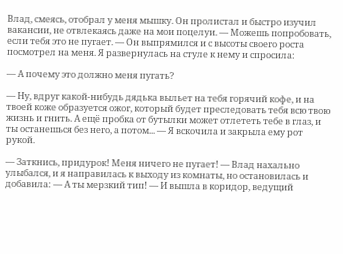Влад, смеясь, отобрал у меня мышку. Он пролистал и быстро изучил вакансии, не отвлекаясь даже на мои поцелуи. — Можешь попробовать, если тебя это не пугает. — Он выпрямился и с высоты своего роста посмотрел на меня. Я развернулась на стуле к нему и спросила:

— А почему это должно меня пугать?

— Ну, вдруг какой-нибудь дядька выльет на тебя горячий кофе, и на твоей коже образуется ожог, который будет преследовать тебя всю твою жизнь и гнить. А ещё пробка от бутылки может отлететь тебе в глаз, и ты останешься без него, а потом... — Я вскочила и закрыла ему рот рукой.

— Заткнись, придурок! Меня ничего не пугает! — Влад нахально улыбался, и я направилась к выходу из комнаты, но остановилась и добавила: — А ты мерзкий тип! — И вышла в коридор, ведущий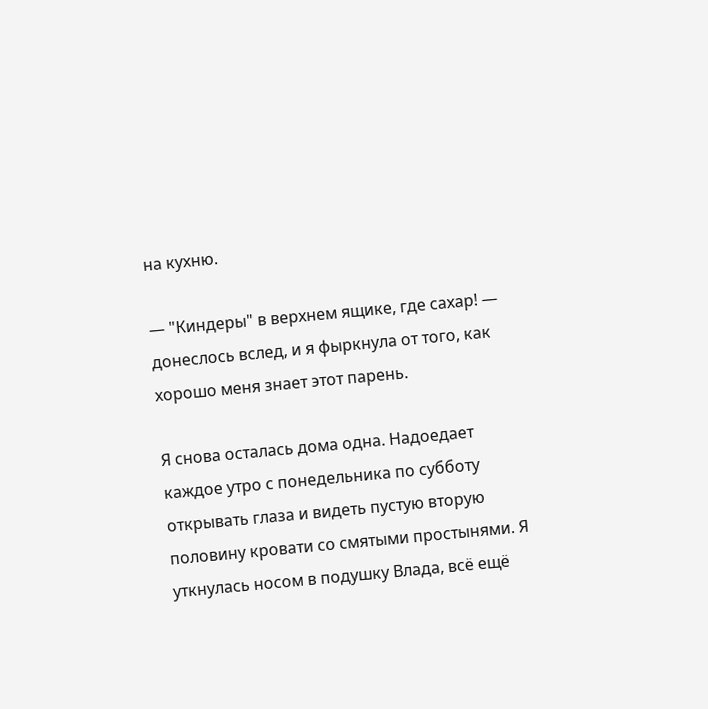на кухню.

— "Киндеры" в верхнем ящике, где сахар! — донеслось вслед, и я фыркнула от того, как хорошо меня знает этот парень.

Я снова осталась дома одна. Надоедает каждое утро с понедельника по субботу открывать глаза и видеть пустую вторую половину кровати со смятыми простынями. Я уткнулась носом в подушку Влада, всё ещё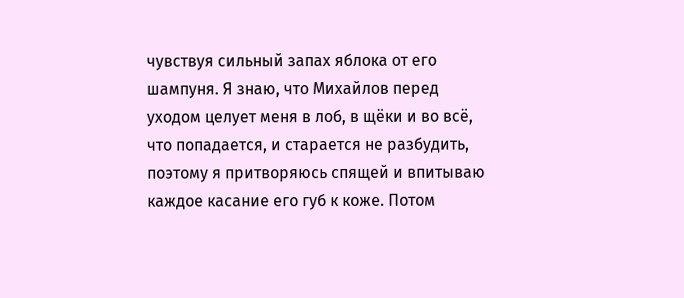чувствуя сильный запах яблока от его шампуня. Я знаю, что Михайлов перед уходом целует меня в лоб, в щёки и во всё, что попадается, и старается не разбудить, поэтому я притворяюсь спящей и впитываю каждое касание его губ к коже. Потом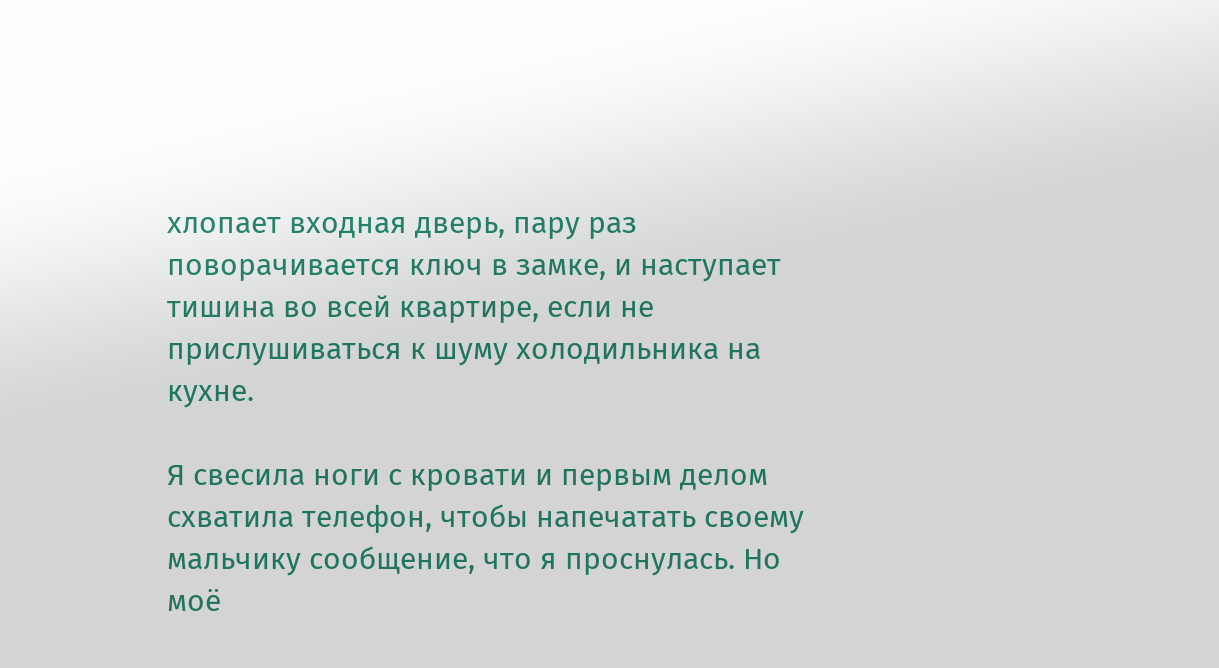хлопает входная дверь, пару раз поворачивается ключ в замке, и наступает тишина во всей квартире, если не прислушиваться к шуму холодильника на кухне.

Я свесила ноги с кровати и первым делом схватила телефон, чтобы напечатать своему мальчику сообщение, что я проснулась. Но моё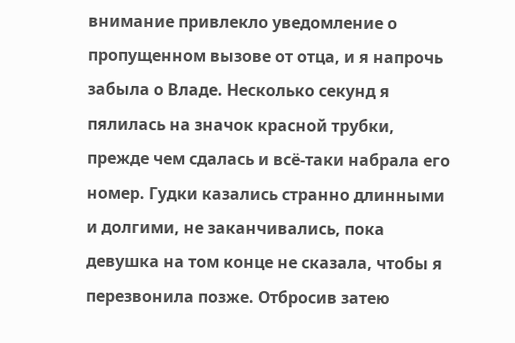внимание привлекло уведомление о пропущенном вызове от отца, и я напрочь забыла о Владе. Несколько секунд я пялилась на значок красной трубки, прежде чем сдалась и всё-таки набрала его номер. Гудки казались странно длинными и долгими, не заканчивались, пока девушка на том конце не сказала, чтобы я перезвонила позже. Отбросив затею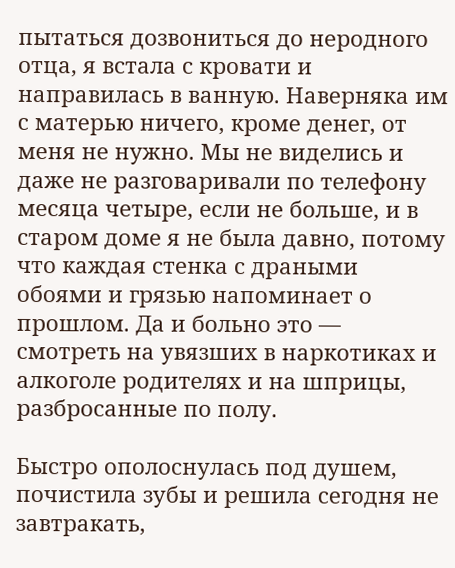пытаться дозвониться до неродного отца, я встала с кровати и направилась в ванную. Наверняка им с матерью ничего, кроме денег, от меня не нужно. Мы не виделись и даже не разговаривали по телефону месяца четыре, если не больше, и в старом доме я не была давно, потому что каждая стенка с драными обоями и грязью напоминает о прошлом. Да и больно это — смотреть на увязших в наркотиках и алкоголе родителях и на шприцы, разбросанные по полу.

Быстро ополоснулась под душем, почистила зубы и решила сегодня не завтракать,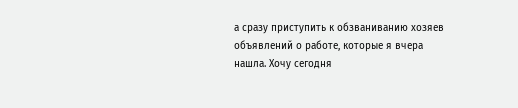а сразу приступить к обзваниванию хозяев объявлений о работе, которые я вчера нашла. Хочу сегодня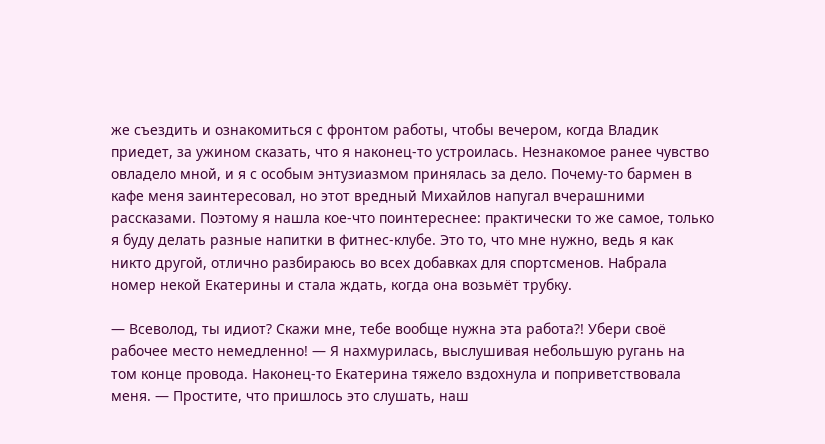же съездить и ознакомиться с фронтом работы, чтобы вечером, когда Владик приедет, за ужином сказать, что я наконец-то устроилась. Незнакомое ранее чувство овладело мной, и я с особым энтузиазмом принялась за дело. Почему-то бармен в кафе меня заинтересовал, но этот вредный Михайлов напугал вчерашними рассказами. Поэтому я нашла кое-что поинтереснее: практически то же самое, только я буду делать разные напитки в фитнес-клубе. Это то, что мне нужно, ведь я как никто другой, отлично разбираюсь во всех добавках для спортсменов. Набрала номер некой Екатерины и стала ждать, когда она возьмёт трубку.

— Всеволод, ты идиот? Скажи мне, тебе вообще нужна эта работа?! Убери своё рабочее место немедленно! — Я нахмурилась, выслушивая небольшую ругань на том конце провода. Наконец-то Екатерина тяжело вздохнула и поприветствовала меня. — Простите, что пришлось это слушать, наш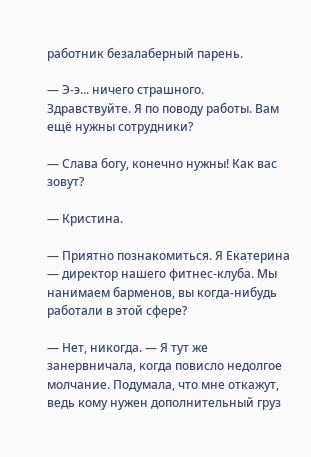работник безалаберный парень.

— Э-э... ничего страшного. Здравствуйте. Я по поводу работы. Вам ещё нужны сотрудники?

— Слава богу, конечно нужны! Как вас зовут?

— Кристина.

— Приятно познакомиться. Я Екатерина — директор нашего фитнес-клуба. Мы нанимаем барменов, вы когда-нибудь работали в этой сфере?

— Нет, никогда. — Я тут же занервничала, когда повисло недолгое молчание. Подумала, что мне откажут, ведь кому нужен дополнительный груз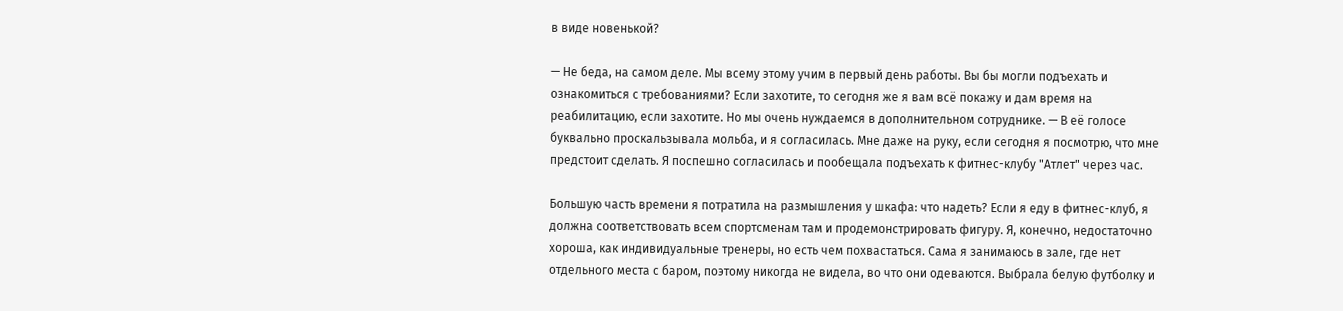в виде новенькой?

— Не беда, на самом деле. Мы всему этому учим в первый день работы. Вы бы могли подъехать и ознакомиться с требованиями? Если захотите, то сегодня же я вам всё покажу и дам время на реабилитацию, если захотите. Но мы очень нуждаемся в дополнительном сотруднике. — В её голосе буквально проскальзывала мольба, и я согласилась. Мне даже на руку, если сегодня я посмотрю, что мне предстоит сделать. Я поспешно согласилась и пообещала подъехать к фитнес-клубу "Атлет" через час.

Большую часть времени я потратила на размышления у шкафа: что надеть? Если я еду в фитнес-клуб, я должна соответствовать всем спортсменам там и продемонстрировать фигуру. Я, конечно, недостаточно хороша, как индивидуальные тренеры, но есть чем похвастаться. Сама я занимаюсь в зале, где нет отдельного места с баром, поэтому никогда не видела, во что они одеваются. Выбрала белую футболку и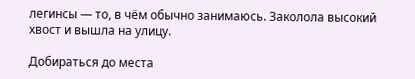легинсы — то, в чём обычно занимаюсь. Заколола высокий хвост и вышла на улицу.

Добираться до места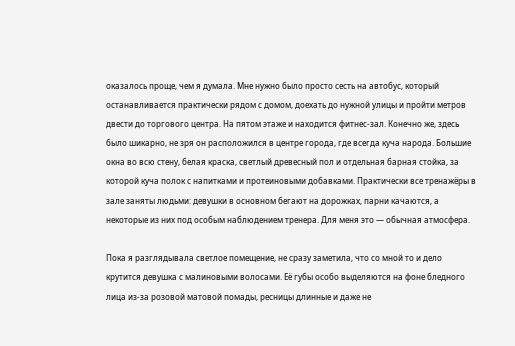оказалось проще, чем я думала. Мне нужно было просто сесть на автобус, который останавливается практически рядом с домом, доехать до нужной улицы и пройти метров двести до торгового центра. На пятом этаже и находится фитнес-зал. Конечно же, здесь было шикарно, не зря он расположился в центре города, где всегда куча народа. Большие окна во всю стену, белая краска, светлый древесный пол и отдельная барная стойка, за которой куча полок с напитками и протеиновыми добавками. Практически все тренажёры в зале заняты людьми: девушки в основном бегают на дорожках, парни качаются, а некоторые из них под особым наблюдением тренера. Для меня это — обычная атмосфера.

Пока я разглядывала светлое помещение, не сразу заметила, что со мной то и дело крутится девушка с малиновыми волосами. Её губы особо выделяются на фоне бледного лица из-за розовой матовой помады, ресницы длинные и даже не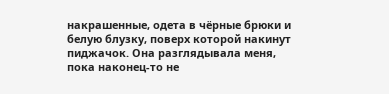накрашенные, одета в чёрные брюки и белую блузку, поверх которой накинут пиджачок. Она разглядывала меня, пока наконец-то не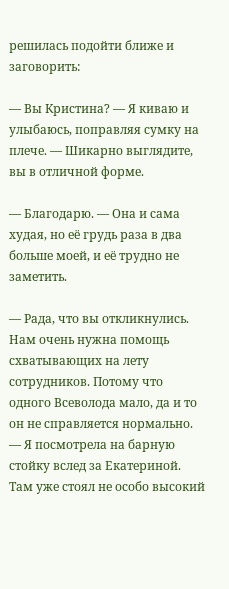решилась подойти ближе и заговорить:

— Вы Кристина? — Я киваю и улыбаюсь, поправляя сумку на плече. — Шикарно выглядите, вы в отличной форме.

— Благодарю. — Она и сама худая, но её грудь раза в два больше моей, и её трудно не заметить.

— Рада, что вы откликнулись. Нам очень нужна помощь схватывающих на лету сотрудников. Потому что одного Всеволода мало, да и то он не справляется нормально. — Я посмотрела на барную стойку вслед за Екатериной. Там уже стоял не особо высокий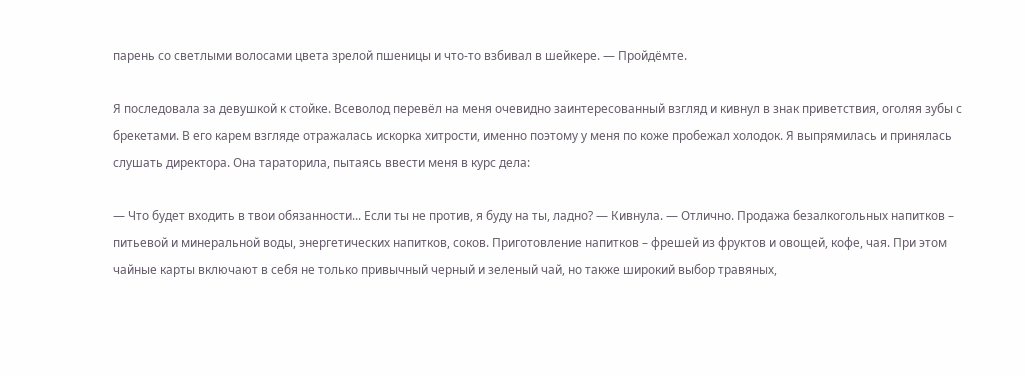парень со светлыми волосами цвета зрелой пшеницы и что-то взбивал в шейкере. — Пройдёмте.

Я последовала за девушкой к стойке. Всеволод перевёл на меня очевидно заинтересованный взгляд и кивнул в знак приветствия, оголяя зубы с брекетами. В его карем взгляде отражалась искорка хитрости, именно поэтому у меня по коже пробежал холодок. Я выпрямилась и принялась слушать директора. Она тараторила, пытаясь ввести меня в курс дела:

— Что будет входить в твои обязанности... Если ты не против, я буду на ты, ладно? — Кивнула. — Отлично. Продажа безалкогольных напитков – питьевой и минеральной воды, энергетических напитков, соков. Приготовление напитков – фрешей из фруктов и овощей, кофе, чая. При этом чайные карты включают в себя не только привычный черный и зеленый чай, но также широкий выбор травяных,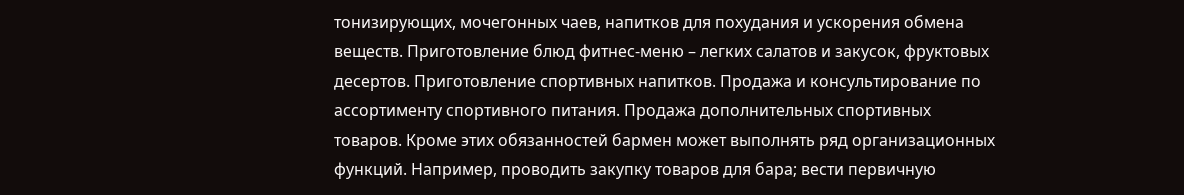тонизирующих, мочегонных чаев, напитков для похудания и ускорения обмена веществ. Приготовление блюд фитнес-меню – легких салатов и закусок, фруктовых десертов. Приготовление спортивных напитков. Продажа и консультирование по ассортименту спортивного питания. Продажа дополнительных спортивных товаров. Кроме этих обязанностей бармен может выполнять ряд организационных функций. Например, проводить закупку товаров для бара; вести первичную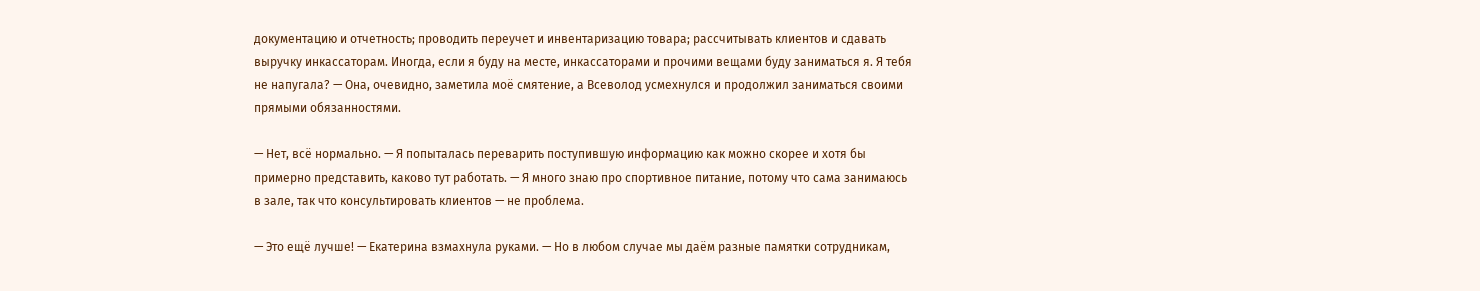документацию и отчетность; проводить переучет и инвентаризацию товара; рассчитывать клиентов и сдавать выручку инкассаторам. Иногда, если я буду на месте, инкассаторами и прочими вещами буду заниматься я. Я тебя не напугала? — Она, очевидно, заметила моё смятение, а Всеволод усмехнулся и продолжил заниматься своими прямыми обязанностями.

— Нет, всё нормально. — Я попыталась переварить поступившую информацию как можно скорее и хотя бы примерно представить, каково тут работать. — Я много знаю про спортивное питание, потому что сама занимаюсь в зале, так что консультировать клиентов — не проблема.

— Это ещё лучше! — Екатерина взмахнула руками. — Но в любом случае мы даём разные памятки сотрудникам,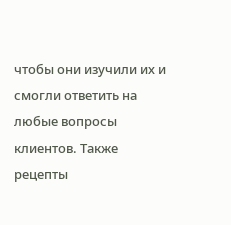чтобы они изучили их и смогли ответить на любые вопросы клиентов. Также рецепты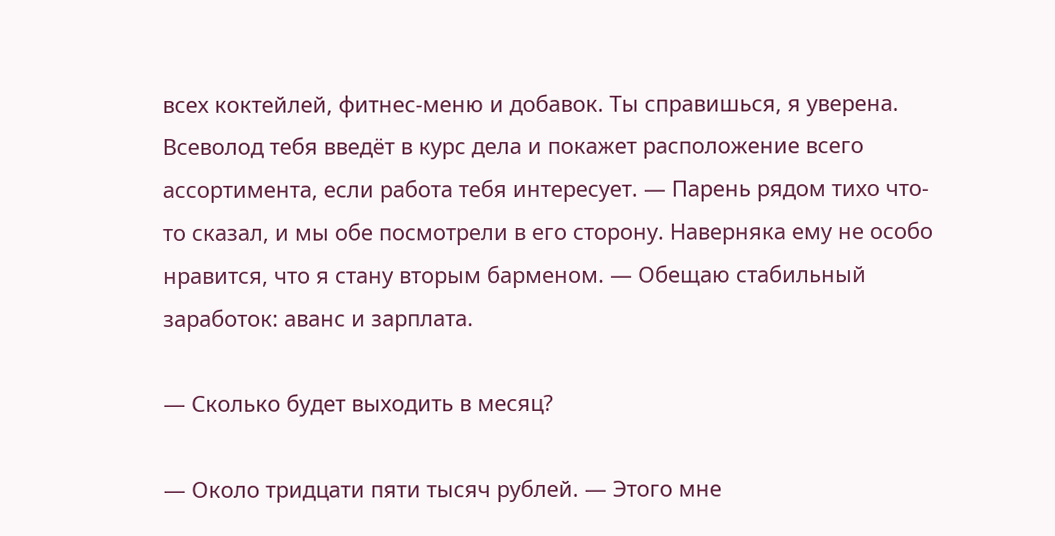всех коктейлей, фитнес-меню и добавок. Ты справишься, я уверена. Всеволод тебя введёт в курс дела и покажет расположение всего ассортимента, если работа тебя интересует. — Парень рядом тихо что-то сказал, и мы обе посмотрели в его сторону. Наверняка ему не особо нравится, что я стану вторым барменом. — Обещаю стабильный заработок: аванс и зарплата.

— Сколько будет выходить в месяц?

— Около тридцати пяти тысяч рублей. — Этого мне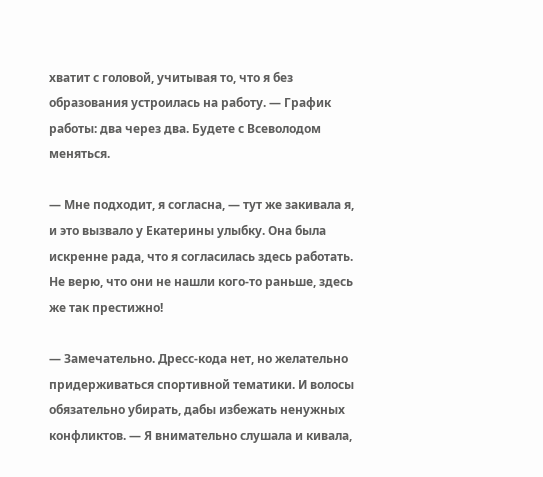хватит с головой, учитывая то, что я без образования устроилась на работу. — График работы: два через два. Будете с Всеволодом меняться.

— Мне подходит, я согласна, — тут же закивала я, и это вызвало у Екатерины улыбку. Она была искренне рада, что я согласилась здесь работать. Не верю, что они не нашли кого-то раньше, здесь же так престижно!

— Замечательно. Дресс-кода нет, но желательно придерживаться спортивной тематики. И волосы обязательно убирать, дабы избежать ненужных конфликтов. — Я внимательно слушала и кивала,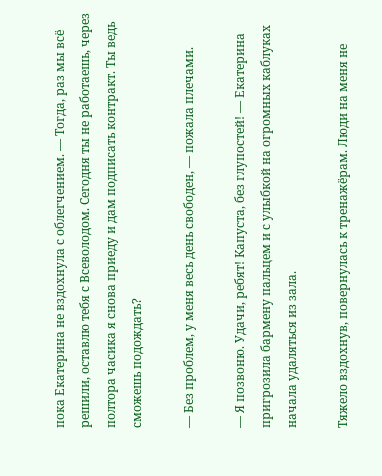пока Екатерина не вздохнула с облегчением. — Тогда, раз мы всё решили, оставлю тебя с Всеволодом. Сегодня ты не работаешь, через полтора часика я снова приеду и дам подписать контракт. Ты ведь сможешь подождать?

— Без проблем, у меня весь день свободен, — пожала плечами.

— Я позвоню. Удачи, ребят! Капуста, без глупостей! — Екатерина пригрозила бармену пальцем и с улыбкой на огромных каблуках начала удаляться из зала.

Тяжело вздохнув, повернулась к тренажёрам. Люди на меня не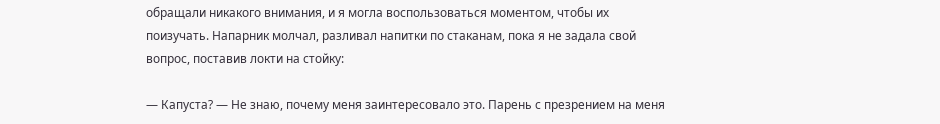обращали никакого внимания, и я могла воспользоваться моментом, чтобы их поизучать. Напарник молчал, разливал напитки по стаканам, пока я не задала свой вопрос, поставив локти на стойку:

— Капуста? — Не знаю, почему меня заинтересовало это. Парень с презрением на меня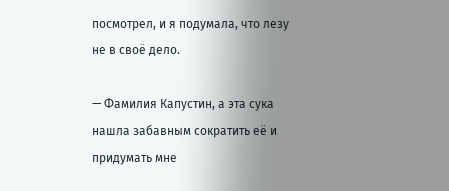посмотрел, и я подумала, что лезу не в своё дело.

— Фамилия Капустин, а эта сука нашла забавным сократить её и придумать мне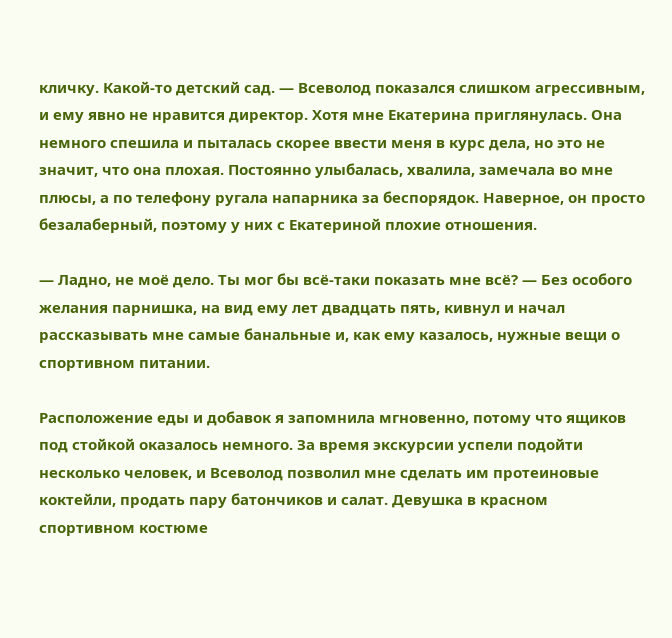кличку. Какой-то детский сад. — Всеволод показался слишком агрессивным, и ему явно не нравится директор. Хотя мне Екатерина приглянулась. Она немного спешила и пыталась скорее ввести меня в курс дела, но это не значит, что она плохая. Постоянно улыбалась, хвалила, замечала во мне плюсы, а по телефону ругала напарника за беспорядок. Наверное, он просто безалаберный, поэтому у них с Екатериной плохие отношения.

— Ладно, не моё дело. Ты мог бы всё-таки показать мне всё? — Без особого желания парнишка, на вид ему лет двадцать пять, кивнул и начал рассказывать мне самые банальные и, как ему казалось, нужные вещи о спортивном питании.

Расположение еды и добавок я запомнила мгновенно, потому что ящиков под стойкой оказалось немного. За время экскурсии успели подойти несколько человек, и Всеволод позволил мне сделать им протеиновые коктейли, продать пару батончиков и салат. Девушка в красном спортивном костюме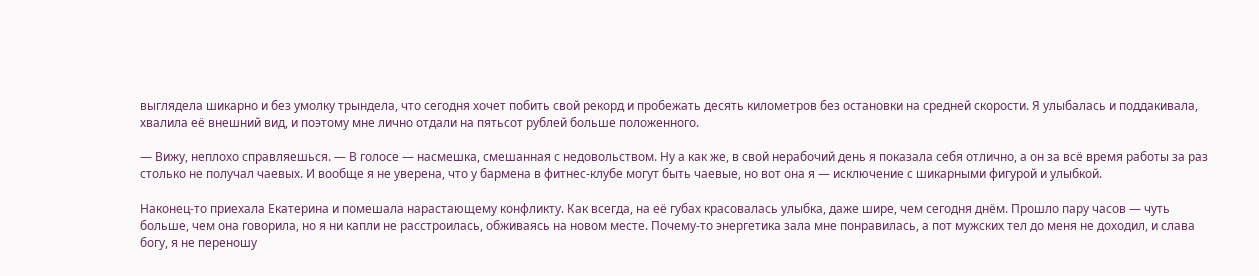выглядела шикарно и без умолку трындела, что сегодня хочет побить свой рекорд и пробежать десять километров без остановки на средней скорости. Я улыбалась и поддакивала, хвалила её внешний вид, и поэтому мне лично отдали на пятьсот рублей больше положенного.

— Вижу, неплохо справляешься. — В голосе — насмешка, смешанная с недовольством. Ну а как же, в свой нерабочий день я показала себя отлично, а он за всё время работы за раз столько не получал чаевых. И вообще я не уверена, что у бармена в фитнес-клубе могут быть чаевые, но вот она я — исключение с шикарными фигурой и улыбкой.

Наконец-то приехала Екатерина и помешала нарастающему конфликту. Как всегда, на её губах красовалась улыбка, даже шире, чем сегодня днём. Прошло пару часов — чуть больше, чем она говорила, но я ни капли не расстроилась, обживаясь на новом месте. Почему-то энергетика зала мне понравилась, а пот мужских тел до меня не доходил, и слава богу, я не переношу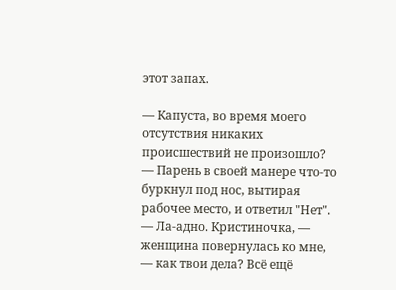этот запах.

— Капуста, во время моего отсутствия никаких происшествий не произошло? — Парень в своей манере что-то буркнул под нос, вытирая рабочее место, и ответил "Нет". — Ла-адно. Кристиночка, — женщина повернулась ко мне, — как твои дела? Всё ещё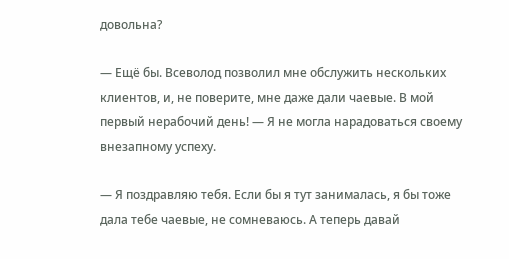довольна?

— Ещё бы. Всеволод позволил мне обслужить нескольких клиентов, и, не поверите, мне даже дали чаевые. В мой первый нерабочий день! — Я не могла нарадоваться своему внезапному успеху.

— Я поздравляю тебя. Если бы я тут занималась, я бы тоже дала тебе чаевые, не сомневаюсь. А теперь давай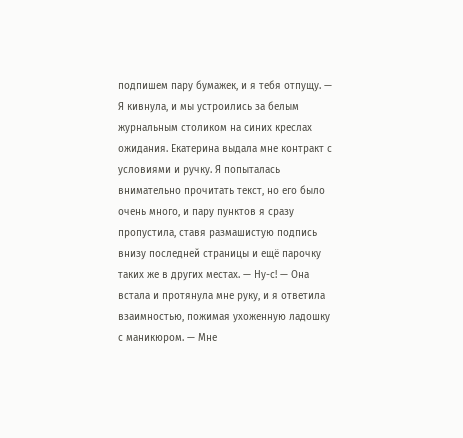подпишем пару бумажек, и я тебя отпущу. — Я кивнула, и мы устроились за белым журнальным столиком на синих креслах ожидания. Екатерина выдала мне контракт с условиями и ручку. Я попыталась внимательно прочитать текст, но его было очень много, и пару пунктов я сразу пропустила, ставя размашистую подпись внизу последней страницы и ещё парочку таких же в других местах. — Ну-с! — Она встала и протянула мне руку, и я ответила взаимностью, пожимая ухоженную ладошку с маникюром. — Мне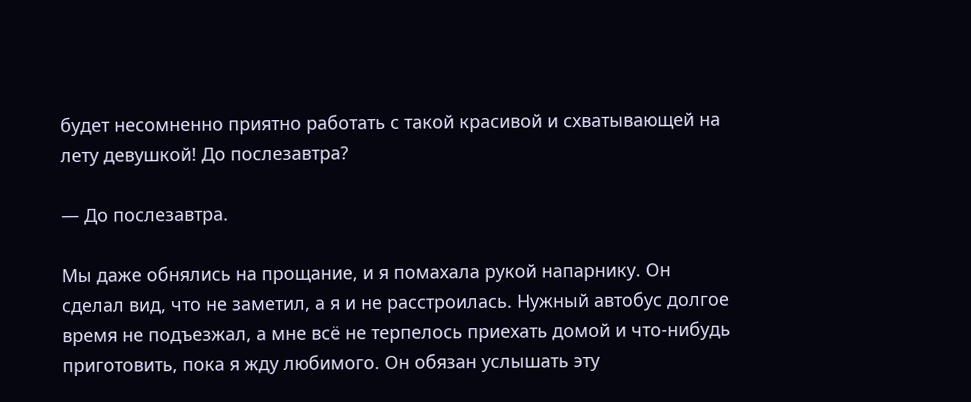будет несомненно приятно работать с такой красивой и схватывающей на лету девушкой! До послезавтра?

— До послезавтра.

Мы даже обнялись на прощание, и я помахала рукой напарнику. Он сделал вид, что не заметил, а я и не расстроилась. Нужный автобус долгое время не подъезжал, а мне всё не терпелось приехать домой и что-нибудь приготовить, пока я жду любимого. Он обязан услышать эту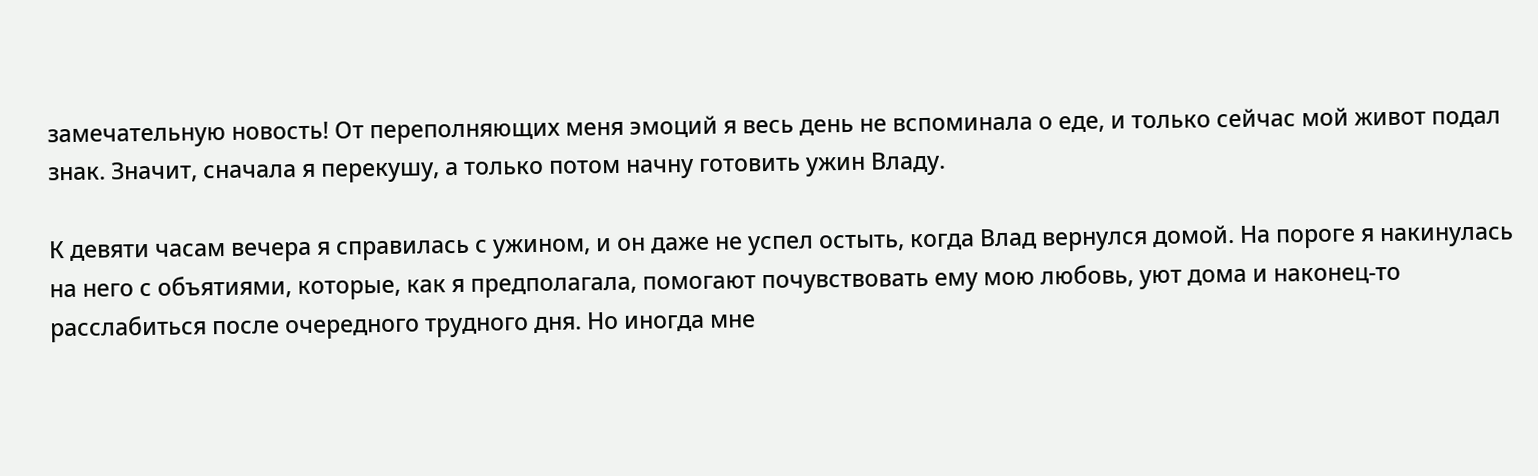замечательную новость! От переполняющих меня эмоций я весь день не вспоминала о еде, и только сейчас мой живот подал знак. Значит, сначала я перекушу, а только потом начну готовить ужин Владу.

К девяти часам вечера я справилась с ужином, и он даже не успел остыть, когда Влад вернулся домой. На пороге я накинулась на него с объятиями, которые, как я предполагала, помогают почувствовать ему мою любовь, уют дома и наконец-то расслабиться после очередного трудного дня. Но иногда мне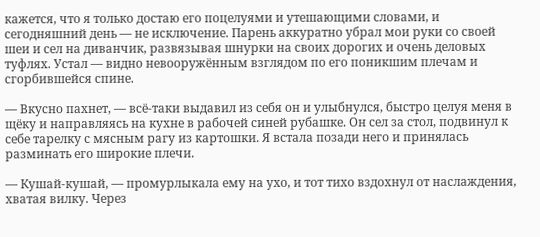кажется, что я только достаю его поцелуями и утешающими словами, и сегодняшний день — не исключение. Парень аккуратно убрал мои руки со своей шеи и сел на диванчик, развязывая шнурки на своих дорогих и очень деловых туфлях. Устал — видно невооружённым взглядом по его поникшим плечам и сгорбившейся спине.

— Вкусно пахнет, — всё-таки выдавил из себя он и улыбнулся, быстро целуя меня в щёку и направляясь на кухне в рабочей синей рубашке. Он сел за стол, подвинул к себе тарелку с мясным рагу из картошки. Я встала позади него и принялась разминать его широкие плечи.

— Кушай-кушай, — промурлыкала ему на ухо, и тот тихо вздохнул от наслаждения, хватая вилку. Через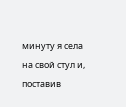минуту я села на свой стул и, поставив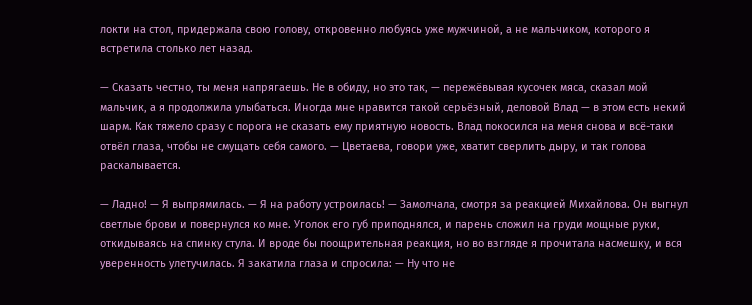локти на стол, придержала свою голову, откровенно любуясь уже мужчиной, а не мальчиком, которого я встретила столько лет назад.

— Сказать честно, ты меня напрягаешь. Не в обиду, но это так, — пережёвывая кусочек мяса, сказал мой мальчик, а я продолжила улыбаться. Иногда мне нравится такой серьёзный, деловой Влад — в этом есть некий шарм. Как тяжело сразу с порога не сказать ему приятную новость. Влад покосился на меня снова и всё-таки отвёл глаза, чтобы не смущать себя самого. — Цветаева, говори уже, хватит сверлить дыру, и так голова раскалывается.

— Ладно! — Я выпрямилась. — Я на работу устроилась! — Замолчала, смотря за реакцией Михайлова. Он выгнул светлые брови и повернулся ко мне. Уголок его губ приподнялся, и парень сложил на груди мощные руки, откидываясь на спинку стула. И вроде бы поощрительная реакция, но во взгляде я прочитала насмешку, и вся уверенность улетучилась. Я закатила глаза и спросила: — Ну что не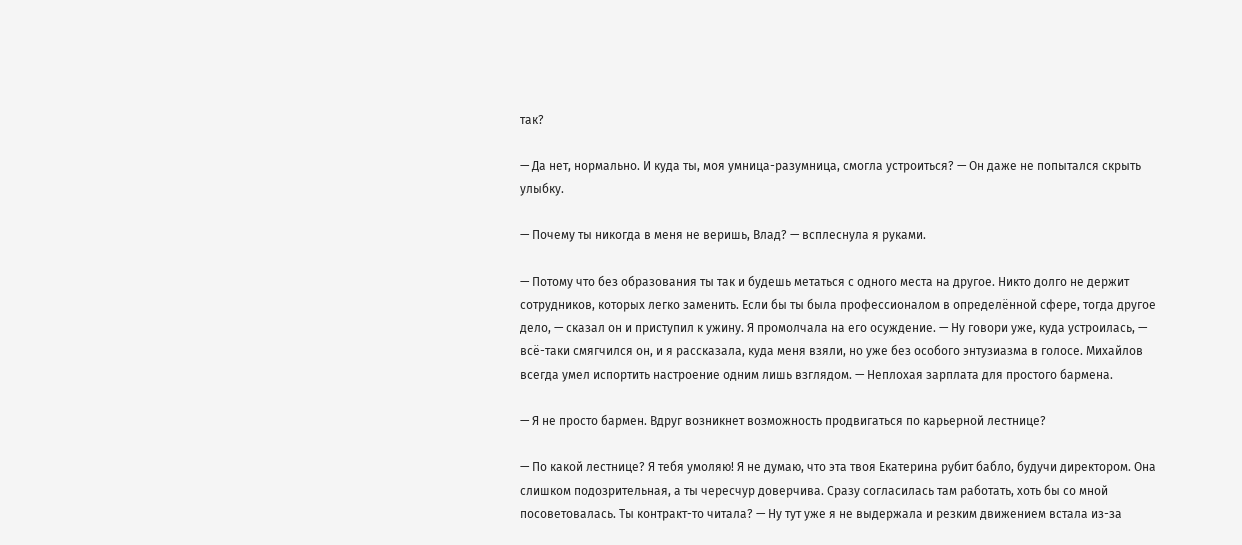так?

— Да нет, нормально. И куда ты, моя умница-разумница, смогла устроиться? — Он даже не попытался скрыть улыбку.

— Почему ты никогда в меня не веришь, Влад? — всплеснула я руками.

— Потому что без образования ты так и будешь метаться с одного места на другое. Никто долго не держит сотрудников, которых легко заменить. Если бы ты была профессионалом в определённой сфере, тогда другое дело, — сказал он и приступил к ужину. Я промолчала на его осуждение. — Ну говори уже, куда устроилась, — всё-таки смягчился он, и я рассказала, куда меня взяли, но уже без особого энтузиазма в голосе. Михайлов всегда умел испортить настроение одним лишь взглядом. — Неплохая зарплата для простого бармена.

— Я не просто бармен. Вдруг возникнет возможность продвигаться по карьерной лестнице?

— По какой лестнице? Я тебя умоляю! Я не думаю, что эта твоя Екатерина рубит бабло, будучи директором. Она слишком подозрительная, а ты чересчур доверчива. Сразу согласилась там работать, хоть бы со мной посоветовалась. Ты контракт-то читала? — Ну тут уже я не выдержала и резким движением встала из-за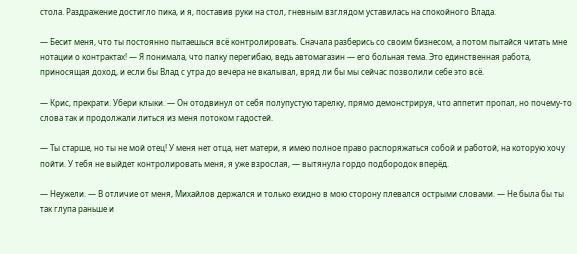стола. Раздражение достигло пика, и я, поставив руки на стол, гневным взглядом уставилась на спокойного Влада.

— Бесит меня, что ты постоянно пытаешься всё контролировать. Сначала разберись со своим бизнесом, а потом пытайся читать мне нотации о контрактах! — Я понимала, что палку перегибаю, ведь автомагазин — его больная тема. Это единственная работа, приносящая доход, и если бы Влад с утра до вечера не вкалывал, вряд ли бы мы сейчас позволили себе это всё.

— Крис, прекрати. Убери клыки. — Он отодвинул от себя полупустую тарелку, прямо демонстрируя, что аппетит пропал, но почему-то слова так и продолжали литься из меня потоком гадостей.

— Ты старше, но ты не мой отец! У меня нет отца, нет матери, я имею полное право распоряжаться собой и работой, на которую хочу пойти. У тебя не выйдет контролировать меня, я уже взрослая, — вытянула гордо подбородок вперёд.

— Неужели. — В отличие от меня, Михайлов держался и только ехидно в мою сторону плевался острыми словами. — Не была бы ты так глупа раньше и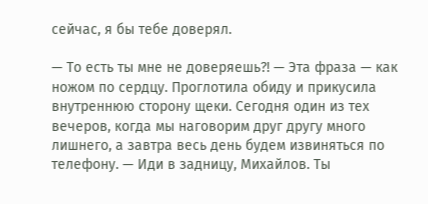сейчас, я бы тебе доверял.

— То есть ты мне не доверяешь?! — Эта фраза — как ножом по сердцу. Проглотила обиду и прикусила внутреннюю сторону щеки. Сегодня один из тех вечеров, когда мы наговорим друг другу много лишнего, а завтра весь день будем извиняться по телефону. — Иди в задницу, Михайлов. Ты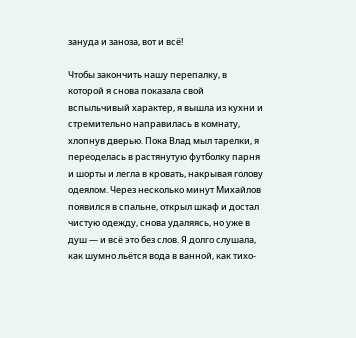зануда и заноза, вот и всё!

Чтобы закончить нашу перепалку, в которой я снова показала свой вспыльчивый характер, я вышла из кухни и стремительно направилась в комнату, хлопнув дверью. Пока Влад мыл тарелки, я переоделась в растянутую футболку парня и шорты и легла в кровать, накрывая голову одеялом. Через несколько минут Михайлов появился в спальне, открыл шкаф и достал чистую одежду, снова удаляясь, но уже в душ — и всё это без слов. Я долго слушала, как шумно льётся вода в ванной, как тихо-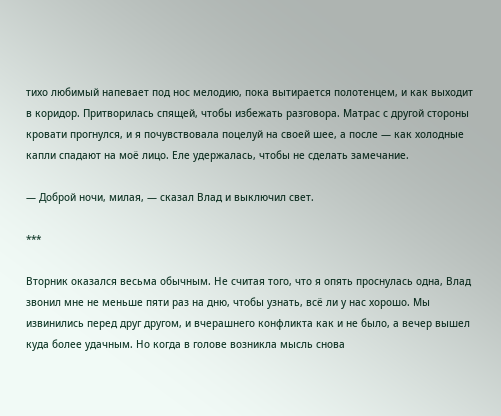тихо любимый напевает под нос мелодию, пока вытирается полотенцем, и как выходит в коридор. Притворилась спящей, чтобы избежать разговора. Матрас с другой стороны кровати прогнулся, и я почувствовала поцелуй на своей шее, а после — как холодные капли спадают на моё лицо. Еле удержалась, чтобы не сделать замечание.

— Доброй ночи, милая, — сказал Влад и выключил свет.

***

Вторник оказался весьма обычным. Не считая того, что я опять проснулась одна, Влад звонил мне не меньше пяти раз на дню, чтобы узнать, всё ли у нас хорошо. Мы извинились перед друг другом, и вчерашнего конфликта как и не было, а вечер вышел куда более удачным. Но когда в голове возникла мысль снова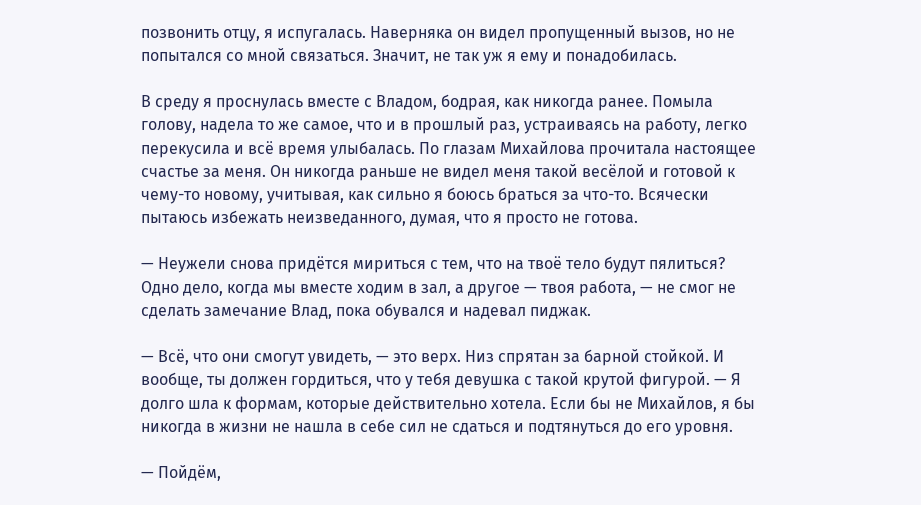позвонить отцу, я испугалась. Наверняка он видел пропущенный вызов, но не попытался со мной связаться. Значит, не так уж я ему и понадобилась.

В среду я проснулась вместе с Владом, бодрая, как никогда ранее. Помыла голову, надела то же самое, что и в прошлый раз, устраиваясь на работу, легко перекусила и всё время улыбалась. По глазам Михайлова прочитала настоящее счастье за меня. Он никогда раньше не видел меня такой весёлой и готовой к чему-то новому, учитывая, как сильно я боюсь браться за что-то. Всячески пытаюсь избежать неизведанного, думая, что я просто не готова.

— Неужели снова придётся мириться с тем, что на твоё тело будут пялиться? Одно дело, когда мы вместе ходим в зал, а другое — твоя работа, — не смог не сделать замечание Влад, пока обувался и надевал пиджак.

— Всё, что они смогут увидеть, — это верх. Низ спрятан за барной стойкой. И вообще, ты должен гордиться, что у тебя девушка с такой крутой фигурой. — Я долго шла к формам, которые действительно хотела. Если бы не Михайлов, я бы никогда в жизни не нашла в себе сил не сдаться и подтянуться до его уровня.

— Пойдём,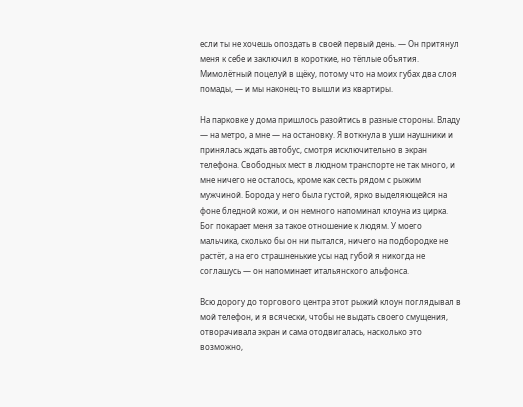если ты не хочешь опоздать в своей первый день. — Он притянул меня к себе и заключил в короткие, но тёплые объятия. Мимолётный поцелуй в щёку, потому что на моих губах два слоя помады, — и мы наконец-то вышли из квартиры.

На парковке у дома пришлось разойтись в разные стороны. Владу — на метро, а мне — на остановку. Я воткнула в уши наушники и принялась ждать автобус, смотря исключительно в экран телефона. Свободных мест в людном транспорте не так много, и мне ничего не осталось, кроме как сесть рядом с рыжим мужчиной. Борода у него была густой, ярко выделяющейся на фоне бледной кожи, и он немного напоминал клоуна из цирка. Бог покарает меня за такое отношение к людям. У моего мальчика, сколько бы он ни пытался, ничего на подбородке не растёт, а на его страшненькие усы над губой я никогда не соглашусь — он напоминает итальянского альфонса.

Всю дорогу до торгового центра этот рыжий клоун поглядывал в мой телефон, и я всячески, чтобы не выдать своего смущения, отворачивала экран и сама отодвигалась, насколько это возможно,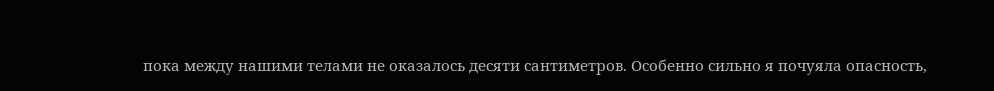пока между нашими телами не оказалось десяти сантиметров. Особенно сильно я почуяла опасность,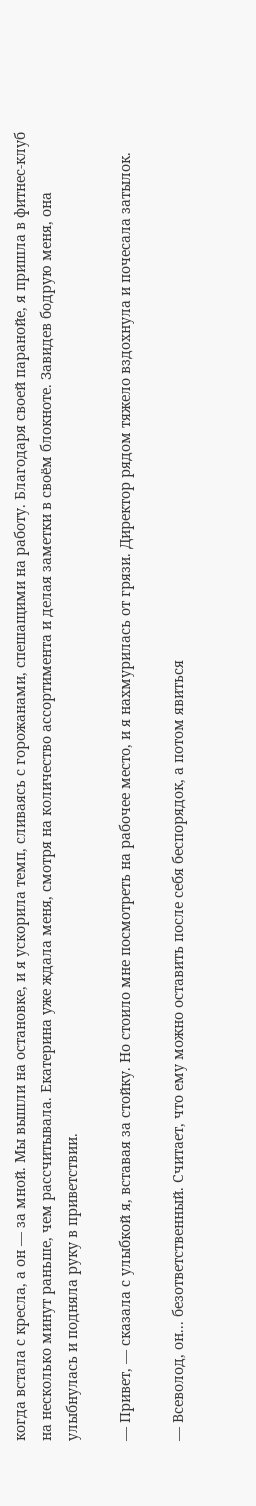когда встала с кресла, а он — за мной. Мы вышли на остановке, и я ускорила темп, сливаясь с горожанами, спешащими на работу. Благодаря своей паранойе, я пришла в фитнес-клуб на несколько минут раньше, чем рассчитывала. Екатерина уже ждала меня, смотря на количество ассортимента и делая заметки в своём блокноте. Завидев бодрую меня, она улыбнулась и подняла руку в приветствии.

— Привет, — сказала с улыбкой я, вставая за стойку. Но стоило мне посмотреть на рабочее место, и я нахмурилась от грязи. Директор рядом тяжело вздохнула и почесала затылок.

— Всеволод, он... безответственный. Считает, что ему можно оставить после себя беспорядок, а потом явиться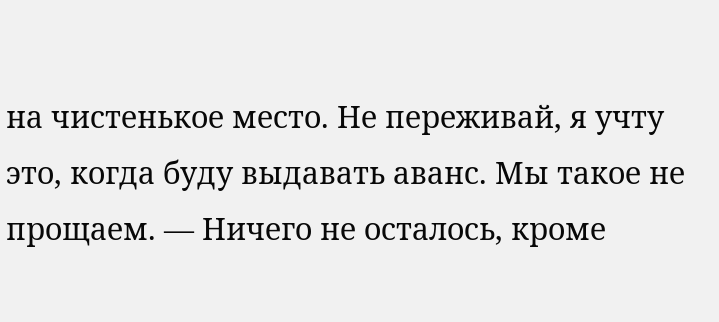на чистенькое место. Не переживай, я учту это, когда буду выдавать аванс. Мы такое не прощаем. — Ничего не осталось, кроме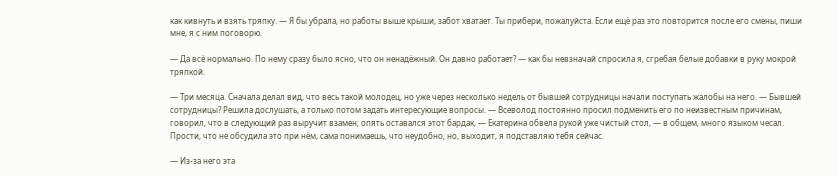как кивнуть и взять тряпку. — Я бы убрала, но работы выше крыши, забот хватает. Ты прибери, пожалуйста. Если ещё раз это повторится после его смены, пиши мне, я с ним поговорю.

— Да всё нормально. По нему сразу было ясно, что он ненадёжный. Он давно работает? — как бы невзначай спросила я, сгребая белые добавки в руку мокрой тряпкой.

— Три месяца. Сначала делал вид, что весь такой молодец, но уже через несколько недель от бывшей сотрудницы начали поступать жалобы на него. — Бывшей сотрудницы? Решила дослушать, а только потом задать интересующие вопросы. — Всеволод постоянно просил подменить его по неизвестным причинам, говорил, что в следующий раз выручит взамен; опять оставался этот бардак, — Екатерина обвела рукой уже чистый стол, — в общем, много языком чесал. Прости, что не обсудила это при нём, сама понимаешь, что неудобно, но, выходит, я подставляю тебя сейчас.

— Из-за него эта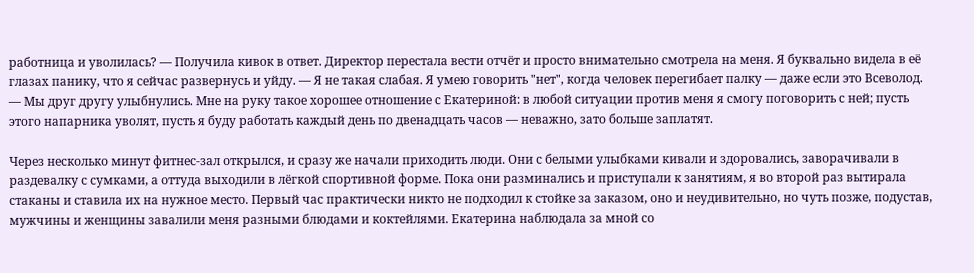работница и уволилась? — Получила кивок в ответ. Директор перестала вести отчёт и просто внимательно смотрела на меня. Я буквально видела в её глазах панику, что я сейчас развернусь и уйду. — Я не такая слабая. Я умею говорить "нет", когда человек перегибает палку — даже если это Всеволод. — Мы друг другу улыбнулись. Мне на руку такое хорошее отношение с Екатериной: в любой ситуации против меня я смогу поговорить с ней; пусть этого напарника уволят, пусть я буду работать каждый день по двенадцать часов — неважно, зато больше заплатят.

Через несколько минут фитнес-зал открылся, и сразу же начали приходить люди. Они с белыми улыбками кивали и здоровались, заворачивали в раздевалку с сумками, а оттуда выходили в лёгкой спортивной форме. Пока они разминались и приступали к занятиям, я во второй раз вытирала стаканы и ставила их на нужное место. Первый час практически никто не подходил к стойке за заказом, оно и неудивительно, но чуть позже, подустав, мужчины и женщины завалили меня разными блюдами и коктейлями. Екатерина наблюдала за мной со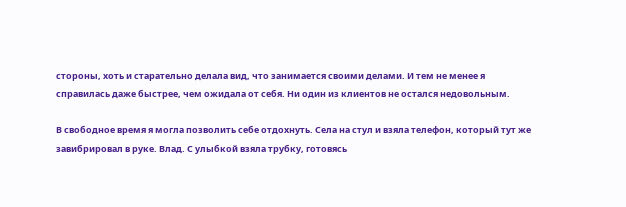стороны, хоть и старательно делала вид, что занимается своими делами. И тем не менее я справилась даже быстрее, чем ожидала от себя. Ни один из клиентов не остался недовольным.

В свободное время я могла позволить себе отдохнуть. Села на стул и взяла телефон, который тут же завибрировал в руке. Влад. С улыбкой взяла трубку, готовясь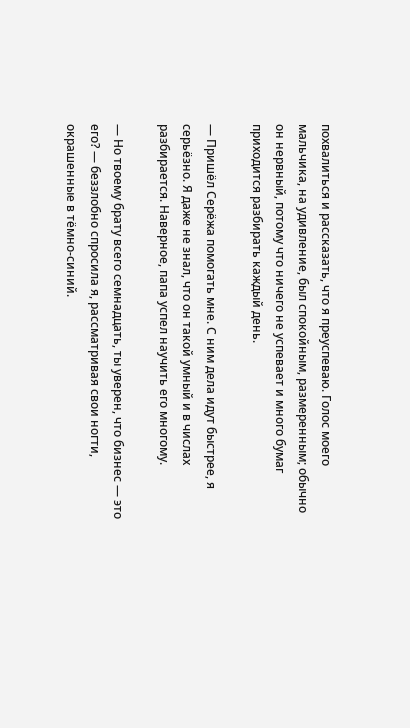похвалиться и рассказать, что я преуспеваю. Голос моего мальчика, на удивление, был спокойным, размеренным; обычно он нервный, потому что ничего не успевает и много бумаг приходится разбирать каждый день.

— Пришёл Серёжа помогать мне. С ним дела идут быстрее, я серьёзно. Я даже не знал, что он такой умный и в числах разбирается. Наверное, папа успел научить его многому.

— Но твоему брату всего семнадцать, ты уверен, что бизнес — это его? — беззлобно спросила я, рассматривая свои ногти, окрашенные в тёмно-синий.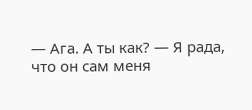— Ага. А ты как? — Я рада, что он сам меня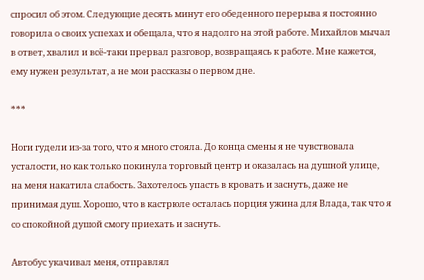спросил об этом. Следующие десять минут его обеденного перерыва я постоянно говорила о своих успехах и обещала, что я надолго на этой работе. Михайлов мычал в ответ, хвалил и всё-таки прервал разговор, возвращаясь к работе. Мне кажется, ему нужен результат, а не мои рассказы о первом дне.

***

Ноги гудели из-за того, что я много стояла. До конца смены я не чувствовала усталости, но как только покинула торговый центр и оказалась на душной улице, на меня накатила слабость. Захотелось упасть в кровать и заснуть, даже не принимая душ. Хорошо, что в кастрюле осталась порция ужина для Влада, так что я со спокойной душой смогу приехать и заснуть.

Автобус укачивал меня, отправлял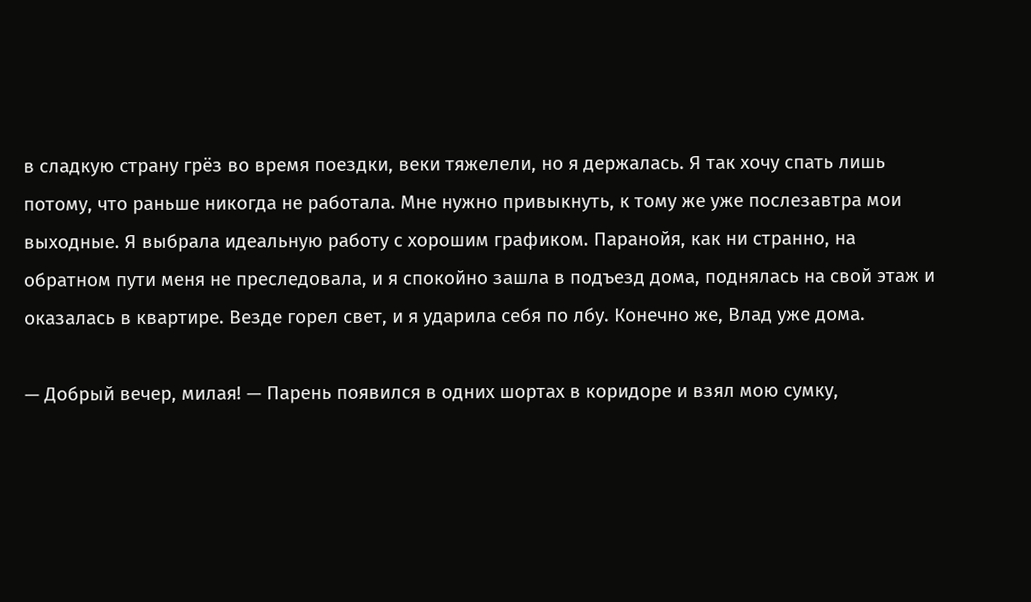в сладкую страну грёз во время поездки, веки тяжелели, но я держалась. Я так хочу спать лишь потому, что раньше никогда не работала. Мне нужно привыкнуть, к тому же уже послезавтра мои выходные. Я выбрала идеальную работу с хорошим графиком. Паранойя, как ни странно, на обратном пути меня не преследовала, и я спокойно зашла в подъезд дома, поднялась на свой этаж и оказалась в квартире. Везде горел свет, и я ударила себя по лбу. Конечно же, Влад уже дома.

— Добрый вечер, милая! — Парень появился в одних шортах в коридоре и взял мою сумку,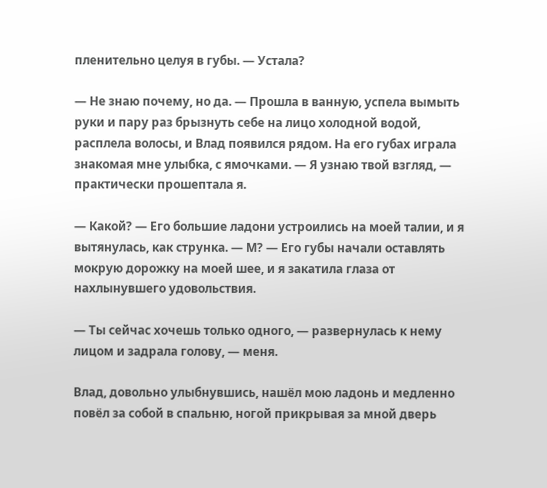пленительно целуя в губы. — Устала?

— Не знаю почему, но да. — Прошла в ванную, успела вымыть руки и пару раз брызнуть себе на лицо холодной водой, расплела волосы, и Влад появился рядом. На его губах играла знакомая мне улыбка, с ямочками. — Я узнаю твой взгляд, — практически прошептала я.

— Какой? — Его большие ладони устроились на моей талии, и я вытянулась, как струнка. — М? — Его губы начали оставлять мокрую дорожку на моей шее, и я закатила глаза от нахлынувшего удовольствия.

— Ты сейчас хочешь только одного, — развернулась к нему лицом и задрала голову, — меня.

Влад, довольно улыбнувшись, нашёл мою ладонь и медленно повёл за собой в спальню, ногой прикрывая за мной дверь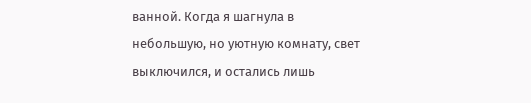ванной. Когда я шагнула в небольшую, но уютную комнату, свет выключился, и остались лишь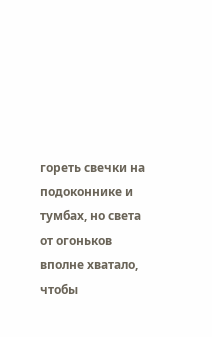гореть свечки на подоконнике и тумбах, но света от огоньков вполне хватало, чтобы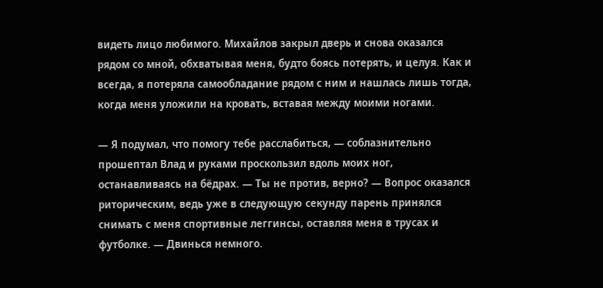видеть лицо любимого. Михайлов закрыл дверь и снова оказался рядом со мной, обхватывая меня, будто боясь потерять, и целуя. Как и всегда, я потеряла самообладание рядом с ним и нашлась лишь тогда, когда меня уложили на кровать, вставая между моими ногами.

— Я подумал, что помогу тебе расслабиться, — соблазнительно прошептал Влад и руками проскользил вдоль моих ног, останавливаясь на бёдрах. — Ты не против, верно? — Вопрос оказался риторическим, ведь уже в следующую секунду парень принялся снимать с меня спортивные леггинсы, оставляя меня в трусах и футболке. — Двинься немного.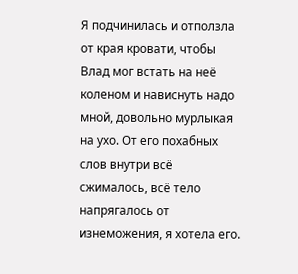Я подчинилась и отползла от края кровати, чтобы Влад мог встать на неё коленом и нависнуть надо мной, довольно мурлыкая на ухо. От его похабных слов внутри всё сжималось, всё тело напрягалось от изнеможения, я хотела его.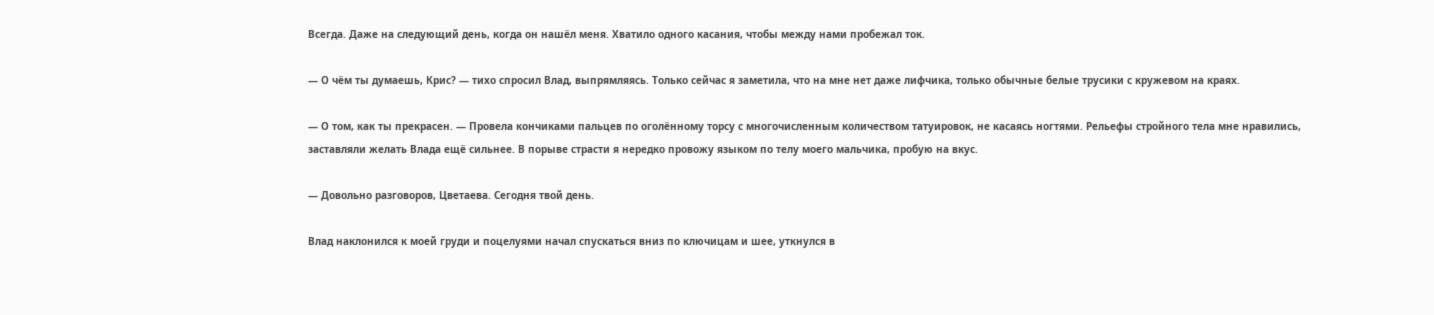Всегда. Даже на следующий день, когда он нашёл меня. Хватило одного касания, чтобы между нами пробежал ток.

— О чём ты думаешь, Крис? — тихо спросил Влад, выпрямляясь. Только сейчас я заметила, что на мне нет даже лифчика, только обычные белые трусики с кружевом на краях.

— О том, как ты прекрасен. — Провела кончиками пальцев по оголённому торсу с многочисленным количеством татуировок, не касаясь ногтями. Рельефы стройного тела мне нравились, заставляли желать Влада ещё сильнее. В порыве страсти я нередко провожу языком по телу моего мальчика, пробую на вкус.

— Довольно разговоров, Цветаева. Сегодня твой день.

Влад наклонился к моей груди и поцелуями начал спускаться вниз по ключицам и шее, уткнулся в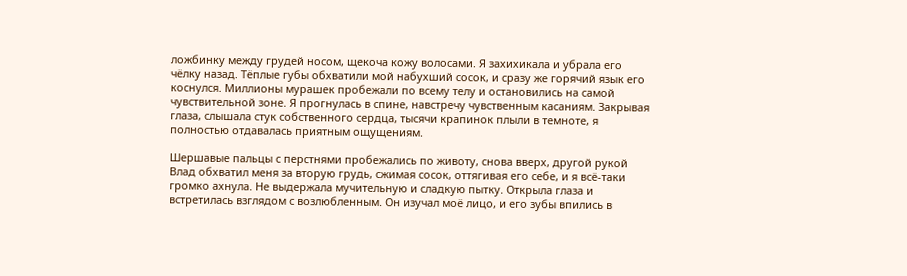ложбинку между грудей носом, щекоча кожу волосами. Я захихикала и убрала его чёлку назад. Тёплые губы обхватили мой набухший сосок, и сразу же горячий язык его коснулся. Миллионы мурашек пробежали по всему телу и остановились на самой чувствительной зоне. Я прогнулась в спине, навстречу чувственным касаниям. Закрывая глаза, слышала стук собственного сердца, тысячи крапинок плыли в темноте, я полностью отдавалась приятным ощущениям.

Шершавые пальцы с перстнями пробежались по животу, снова вверх, другой рукой Влад обхватил меня за вторую грудь, сжимая сосок, оттягивая его себе, и я всё-таки громко ахнула. Не выдержала мучительную и сладкую пытку. Открыла глаза и встретилась взглядом с возлюбленным. Он изучал моё лицо, и его зубы впились в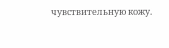чувствительную кожу.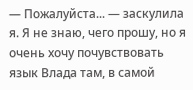— Пожалуйста... — заскулила я. Я не знаю, чего прошу, но я очень хочу почувствовать язык Влада там, в самой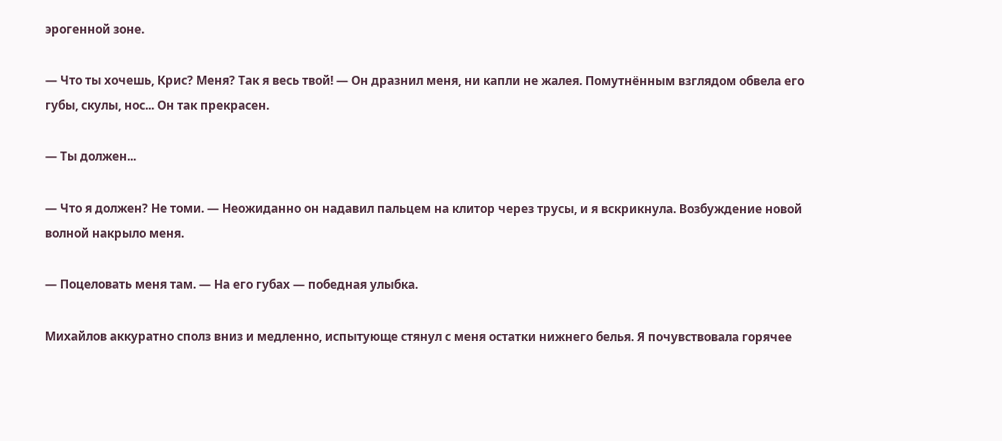эрогенной зоне.

— Что ты хочешь, Крис? Меня? Так я весь твой! — Он дразнил меня, ни капли не жалея. Помутнённым взглядом обвела его губы, скулы, нос... Он так прекрасен.

— Ты должен...

— Что я должен? Не томи. — Неожиданно он надавил пальцем на клитор через трусы, и я вскрикнула. Возбуждение новой волной накрыло меня.

— Поцеловать меня там. — На его губах — победная улыбка.

Михайлов аккуратно сполз вниз и медленно, испытующе стянул с меня остатки нижнего белья. Я почувствовала горячее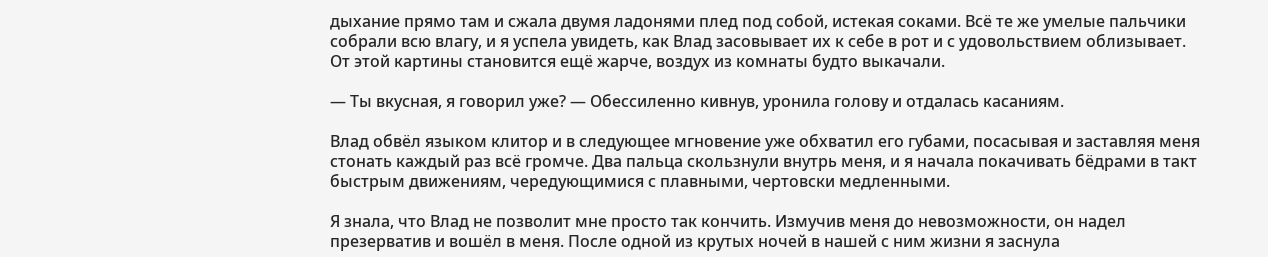дыхание прямо там и сжала двумя ладонями плед под собой, истекая соками. Всё те же умелые пальчики собрали всю влагу, и я успела увидеть, как Влад засовывает их к себе в рот и с удовольствием облизывает. От этой картины становится ещё жарче, воздух из комнаты будто выкачали.

— Ты вкусная, я говорил уже? — Обессиленно кивнув, уронила голову и отдалась касаниям.

Влад обвёл языком клитор и в следующее мгновение уже обхватил его губами, посасывая и заставляя меня стонать каждый раз всё громче. Два пальца скользнули внутрь меня, и я начала покачивать бёдрами в такт быстрым движениям, чередующимися с плавными, чертовски медленными.

Я знала, что Влад не позволит мне просто так кончить. Измучив меня до невозможности, он надел презерватив и вошёл в меня. После одной из крутых ночей в нашей с ним жизни я заснула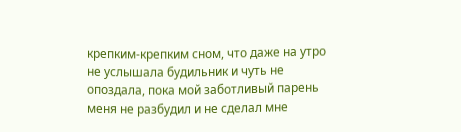крепким-крепким сном, что даже на утро не услышала будильник и чуть не опоздала, пока мой заботливый парень меня не разбудил и не сделал мне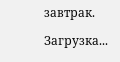завтрак.

Загрузка...